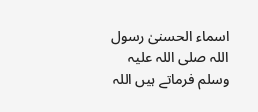اسماء الحسنیٰ رسول اللہ صلی اللہ علیہ وسلم فرماتے ہیں اللہ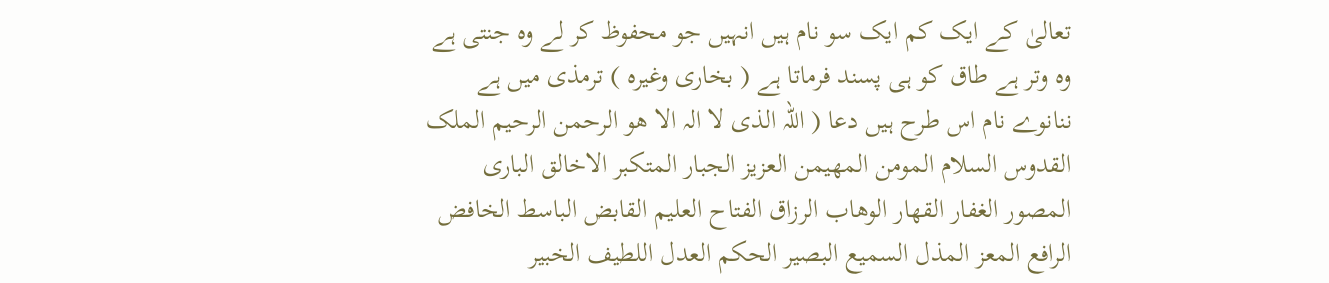تعالیٰ کے ایک کم ایک سو نام ہیں انہیں جو محفوظ کر لے وہ جنتی ہے وہ وتر ہے طاق کو ہی پسند فرماتا ہے ( بخاری وغیرہ ) ترمذی میں ہے ننانوے نام اس طرح ہیں دعا ( اللہ الذی لا الہ الا ھو الرحمن الرحیم الملک القدوس السلام المومن المھیمن العزیز الجبار المتکبر الاخالق الباری المصور الغفار القھار الوھاب الرزاق الفتاح العلیم القابض الباسط الخافض الرافع المعز المذل السمیع البصیر الحکم العدل اللطیف الخبیر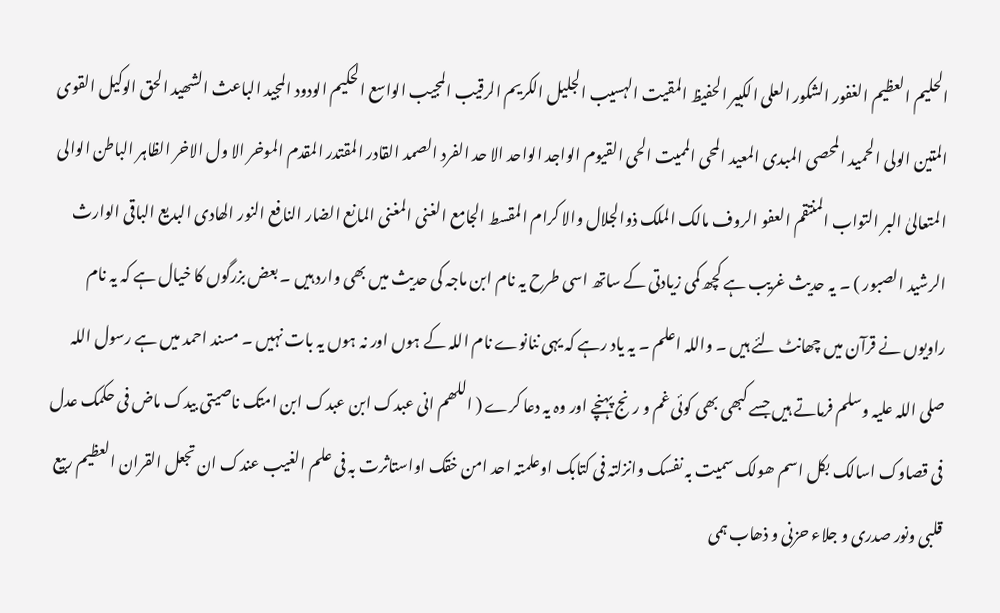الحلیم العظیم الغفور الشکور العلی الکبیر الحفیظ المقیت الہسیب الجلیل الکریم الرقیب المجیب الواسع الحکیم الودود المجید الباعث الشھید الحق الوکیل القوی المتین الولی الحمید المحصی المبدی المعید المحی الممیت الحی القیوم الواجد الواحد الا حد الفرد الصمد القادر المقتدر المقدم الموخر الا ول الاخر الظاہر الباطن الوالی المتعالیٰ البر التواب المنتقم العفو الروف مالک الملک ذوالجلال والا کرام المقسط الجامع الغنی المغنی المانع الضار النافع النور الھادی البدیع الباقی الوارث الرشید الصبور ) ۔ یہ حدیث غریب ہے کچھ کمی زیادتی کے ساتھ اسی طرح یہ نام ابن ماجہ کی حدیث میں بھی وارد ہیں ۔ بعض بزرگوں کا خیال ہے کہ یہ نام راویوں نے قرآن میں چھانٹ لئے ہیں ۔ واللہ اعلم ۔ یہ یاد رہے کہ یہی ننانوے نام اللہ کے ہوں اور نہ ہوں یہ بات نہیں ۔ مسند احمد میں ہے رسول اللہ صلی اللہ علیہ وسلم فرماتے ہیں جسے کبھی بھی کوئی غم و رنج پہنچے اور وہ یہ دعا کرے ( اللھم انی عبدک ابن عبدک ابن امتک ناصیتی بیدک ماض فی حکمک عدل فی قصاوک اسالک بکل اسم ھولک سمیت بہ نفسک وانزلتہ فی کتابک اوعلمتہ احد امن خقک اواستاثرت بہ فی علم الغیب عندک ان تجعل القران العظیم ربیع قلبی ونور صدری و جلاء حزنی و ذھاب ہمی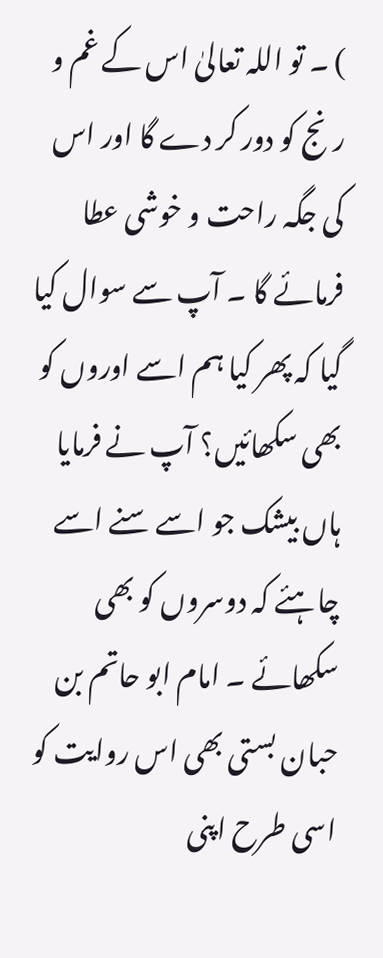) ۔ تو اللہ تعالیٰ اس کے غم و رنج کو دور کر دے گا اور اس کی جگہ راحت و خوشی عطا فرمائے گا ۔ آپ سے سوال کیا گیا کہ پھر کیا ہم اسے اوروں کو بھی سکھائیں؟ آپ نے فرمایا ہاں بیشک جو اسے سنے اسے چاہئے کہ دوسروں کو بھی سکھائے ۔ امام ابو حاتم بن حبان بستی بھی اس روایت کو اسی طرح اپنی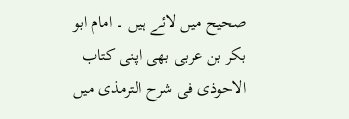صحیح میں لائے ہیں ۔ امام ابو بکر بن عربی بھی اپنی کتاب الاحوذی فی شرح الترمذی میں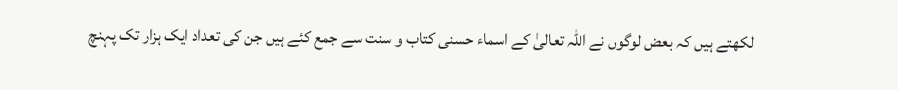لکھتے ہیں کہ بعض لوگوں نے اللہ تعالیٰ کے اسماء حسنی کتاب و سنت سے جمع کئے ہیں جن کی تعداد ایک ہزار تک پہنچ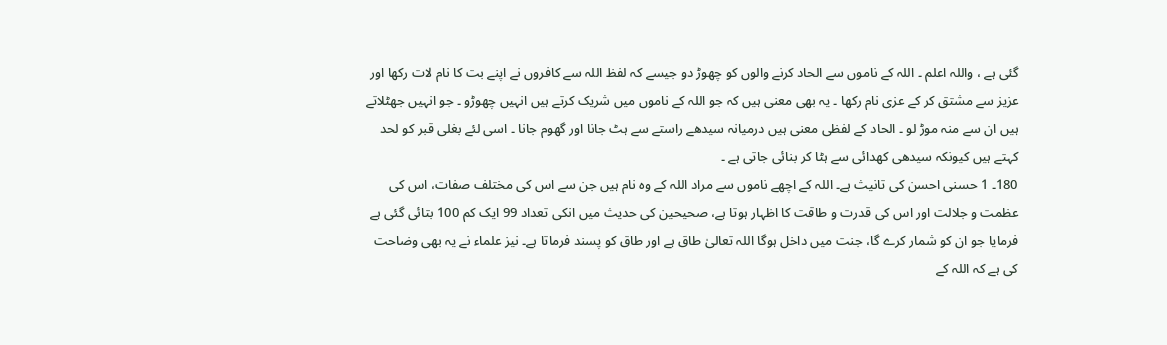گئی ہے ، واللہ اعلم ۔ اللہ کے ناموں سے الحاد کرنے والوں کو چھوڑ دو جیسے کہ لفظ اللہ سے کافروں نے اپنے بت کا نام لات رکھا اور عزیز سے مشتق کر کے عزی نام رکھا ۔ یہ بھی معنی ہیں کہ جو اللہ کے ناموں میں شریک کرتے ہیں انہیں چھوڑو ۔ جو انہیں جھٹلاتے ہیں ان سے منہ موڑ لو ۔ الحاد کے لفظی معنی ہیں درمیانہ سیدھے راستے سے ہٹ جانا اور گھوم جانا ۔ اسی لئے بغلی قبر کو لحد کہتے ہیں کیونکہ سیدھی کھدائی سے ہٹا کر بنائی جاتی ہے ۔
180۔ 1 حسنی احسن کی تانیث ہے۔ اللہ کے اچھے ناموں سے مراد اللہ کے وہ نام ہیں جن سے اس کی مختلف صفات، اس کی عظمت و جلالت اور اس کی قدرت و طاقت کا اظہار ہوتا ہے، صحیحین کی حدیث میں انکی تعداد 99 ایک کم 100 بتائی گئی ہے فرمایا جو ان کو شمار کرے گا، جنت میں داخل ہوگا اللہ تعالیٰ طاق ہے اور طاق کو پسند فرماتا ہے۔ نیز علماء نے یہ بھی وضاحت کی ہے کہ اللہ کے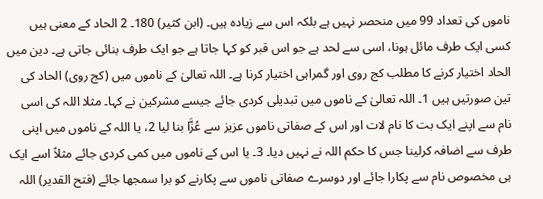ناموں کی تعداد 99 میں منحصر نہیں ہے بلکہ اس سے زیادہ ہیں۔ (ابن کثیر) 180۔ 2 الحاد کے معنی ہیں کسی ایک طرف مائل ہونا، اسی سے لحد ہے جو اس قبر کو کہا جاتا ہے جو ایک طرف بنائی جاتی ہے۔ دین میں الحاد اختیار کرنے کا مطلب کج روی اور گمراہی اختیار کرنا ہے۔ اللہ تعالیٰ کے ناموں میں (کج روی) الحاد کی تین صورتیں ہیں 1۔ اللہ تعالیٰ کے ناموں میں تبدیلی کردی جائے جیسے مشرکین نے کہا۔ مثلا اللہ کی اسی نام سے اپنے ایک بت کا نام لات اور اس کے صفاتی ناموں عزیز سے عُزَّا بنا لیا 2، یا اللہ کے ناموں میں اپنی طرف سے اضافہ کرلینا جس کا حکم اللہ نے نہیں دیا۔ 3۔ یا اس کے ناموں میں کمی کردی جائے مثلاً اسے ایک ہی مخصوص نام سے پکارا جائے اور دوسرے صفاتی ناموں سے پکارنے کو برا سمجھا جائے (فتح القدیر) اللہ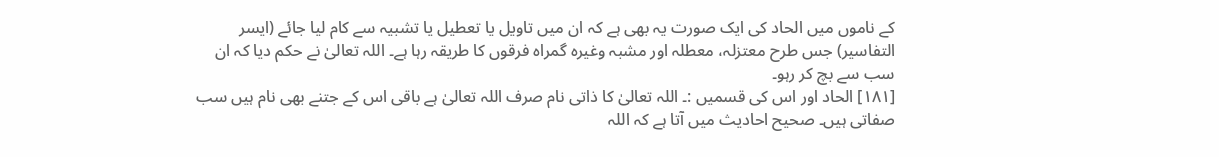کے ناموں میں الحاد کی ایک صورت یہ بھی ہے کہ ان میں تاویل یا تعطیل یا تشبیہ سے کام لیا جائے (ایسر التفاسیر) جس طرح معتزلہ، معطلہ اور مشبہ وغیرہ گمراہ فرقوں کا طریقہ رہا ہے۔ اللہ تعالیٰ نے حکم دیا کہ ان سب سے بچ کر رہو۔
[١٨١] الحاد اور اس کی قسمیں :۔ اللہ تعالیٰ کا ذاتی نام صرف اللہ تعالیٰ ہے باقی اس کے جتنے بھی نام ہیں سب صفاتی ہیں۔ صحیح احادیث میں آتا ہے کہ اللہ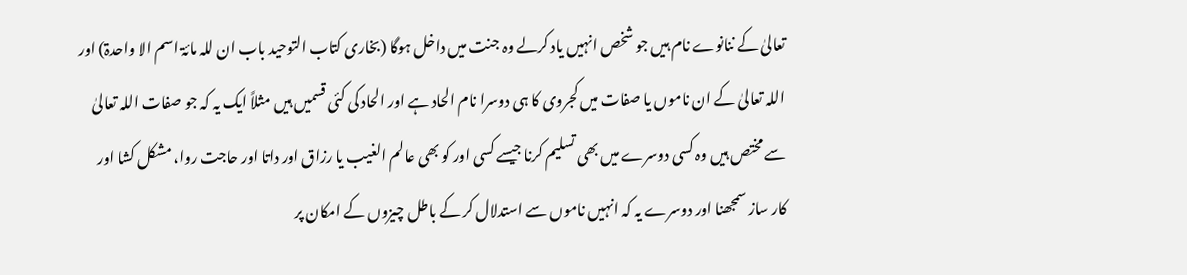تعالیٰ کے ننانوے نام ہیں جو شخص انہیں یاد کرلے وہ جنت میں داخل ہوگا (بخاری کتاب التوحید باب ان للہ مائۃ اسم الا واحدۃ) اور اللہ تعالیٰ کے ان ناموں یا صفات میں کجروی کا ہی دوسرا نام الحاد ہے اور الحاد کی کئی قسمیں ہیں مثلاً ایک یہ کہ جو صفات اللہ تعالیٰ سے مختص ہیں وہ کسی دوسرے میں بھی تسلیم کرنا جیسے کسی اور کو بھی عالم الغیب یا رزاق اور داتا اور حاجت روا، مشکل کشا اور کار ساز سمجھنا اور دوسرے یہ کہ انہیں ناموں سے استدلال کر کے باطل چیزوں کے امکان پر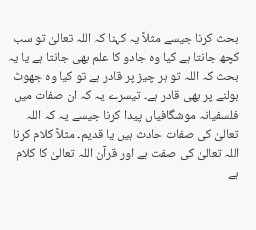بحث کرنا جیسے مثلاً یہ کہنا کہ اللہ تعالیٰ تو سب کچھ جانتا ہے کیا وہ جادو کا علم بھی جانتا ہے یا یہ بحث کہ اللہ تو ہر چیز پر قادر ہے تو کیا وہ جھوٹ بولنے پر بھی قادر ہے۔ تیسرے یہ کہ ان صفات میں فلسفیانہ موشگافیاں پیدا کرنا جیسے یہ کہ اللہ تعالیٰ کی صفات حادث ہیں یا قدیم۔ مثلاً کلام کرنا اللہ تعالیٰ کی صفت ہے اور قرآن اللہ تعالیٰ کا کلام ہے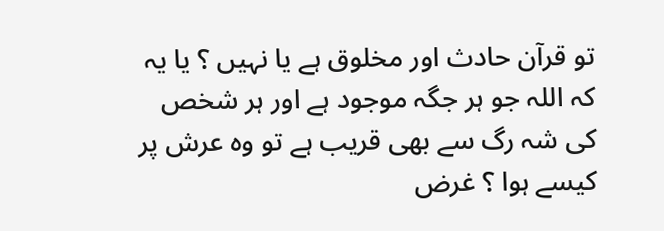تو قرآن حادث اور مخلوق ہے یا نہیں ؟ یا یہ کہ اللہ جو ہر جگہ موجود ہے اور ہر شخص کی شہ رگ سے بھی قریب ہے تو وہ عرش پر کیسے ہوا ؟ غرض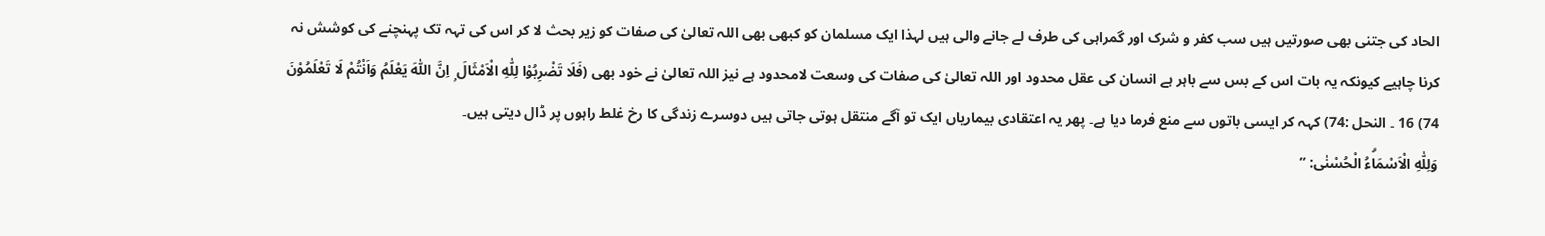الحاد کی جتنی بھی صورتیں ہیں سب کفر و شرک اور گمراہی کی طرف لے جانے والی ہیں لہذا ایک مسلمان کو کبھی بھی اللہ تعالیٰ کی صفات کو زیر بحث لا کر اس کی تہہ تک پہنچنے کی کوشش نہ کرنا چاہیے کیونکہ یہ بات اس کے بس سے باہر ہے انسان کی عقل محدود اور اللہ تعالیٰ کی صفات کی وسعت لامحدود ہے نیز اللہ تعالیٰ نے خود بھی (فَلَا تَضْرِبُوْا لِلّٰهِ الْاَمْثَالَ ۭ اِنَّ اللّٰهَ يَعْلَمُ وَاَنْتُمْ لَا تَعْلَمُوْنَ 74) 16 ۔ النحل :74) کہہ کر ایسی باتوں سے منع فرما دیا ہے۔ پھر یہ اعتقادی بیماریاں ایک تو آگے منتقل ہوتی جاتی ہیں دوسرے زندگی کا رخ غلط راہوں پر ڈال دیتی ہیں۔
وَلِلّٰهِ الْاَسْمَاۗءُ الْحُسْنٰى: ”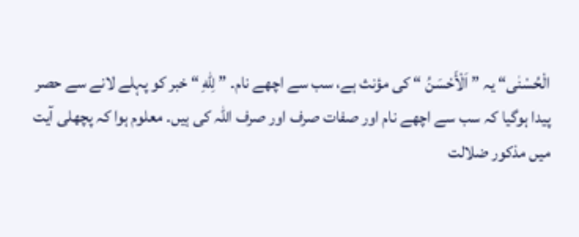الْحُسْنٰى“ یہ ” اَلْأَحْسَنُ “ کی مؤنث ہے، سب سے اچھے نام۔ ” لِلّٰهِ “ خبر کو پہلے لانے سے حصر پیدا ہوگیا کہ سب سے اچھے نام اور صفات صرف اور صرف اللہ کی ہیں۔ معلوم ہوا کہ پچھلی آیت میں مذکور ضلالت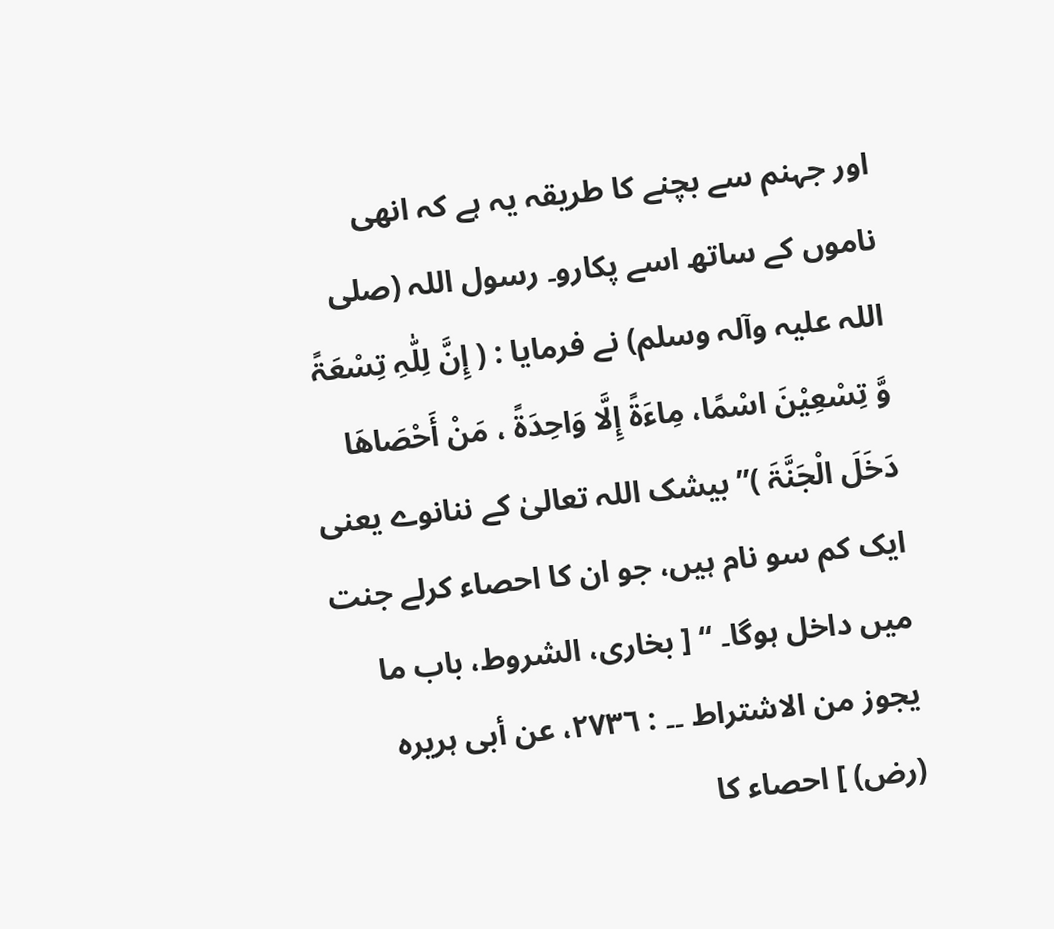اور جہنم سے بچنے کا طریقہ یہ ہے کہ انھی ناموں کے ساتھ اسے پکارو۔ رسول اللہ (صلی اللہ علیہ وآلہ وسلم) نے فرمایا : ( إِنَّ لِلّٰہِ تِسْعَۃً وَّ تِسْعِیْنَ اسْمًا، مِاءَۃً إِلَّا وَاحِدَۃً ، مَنْ أَحْصَاھَا دَخَلَ الْجَنَّۃَ )” بیشک اللہ تعالیٰ کے ننانوے یعنی ایک کم سو نام ہیں، جو ان کا احصاء کرلے جنت میں داخل ہوگا۔ “ [ بخاری، الشروط، باب ما یجوز من الاشتراط ۔۔ : ٢٧٣٦، عن أبی ہریرہ (رض) ] احصاء کا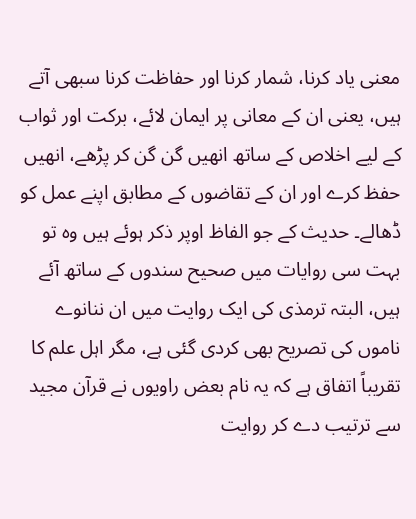معنی یاد کرنا، شمار کرنا اور حفاظت کرنا سبھی آتے ہیں، یعنی ان کے معانی پر ایمان لائے، برکت اور ثواب کے لیے اخلاص کے ساتھ انھیں گن گن کر پڑھے، انھیں حفظ کرے اور ان کے تقاضوں کے مطابق اپنے عمل کو ڈھالے۔ حدیث کے جو الفاظ اوپر ذکر ہوئے ہیں وہ تو بہت سی روایات میں صحیح سندوں کے ساتھ آئے ہیں، البتہ ترمذی کی ایک روایت میں ان ننانوے ناموں کی تصریح بھی کردی گئی ہے، مگر اہل علم کا تقریباً اتفاق ہے کہ یہ نام بعض راویوں نے قرآن مجید سے ترتیب دے کر روایت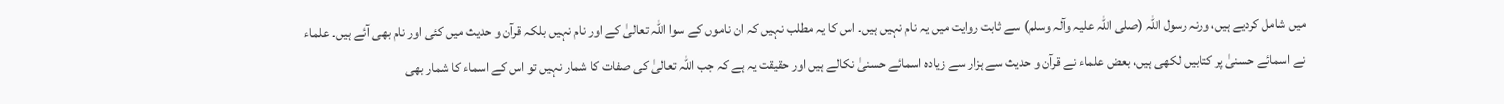میں شامل کردیے ہیں، ورنہ رسول اللہ (صلی اللہ علیہ وآلہ وسلم) سے ثابت روایت میں یہ نام نہیں ہیں۔ اس کا یہ مطلب نہیں کہ ان ناموں کے سوا اللہ تعالیٰ کے اور نام نہیں بلکہ قرآن و حدیث میں کئی اور نام بھی آئے ہیں۔ علماء نے اسمائے حسنیٰ پر کتابیں لکھی ہیں، بعض علماء نے قرآن و حدیث سے ہزار سے زیادہ اسمائے حسنیٰ نکالے ہیں اور حقیقت یہ ہے کہ جب اللہ تعالیٰ کی صفات کا شمار نہیں تو اس کے اسماء کا شمار بھی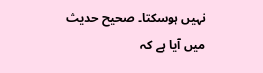نہیں ہوسکتا۔ صحیح حدیث میں آیا ہے کہ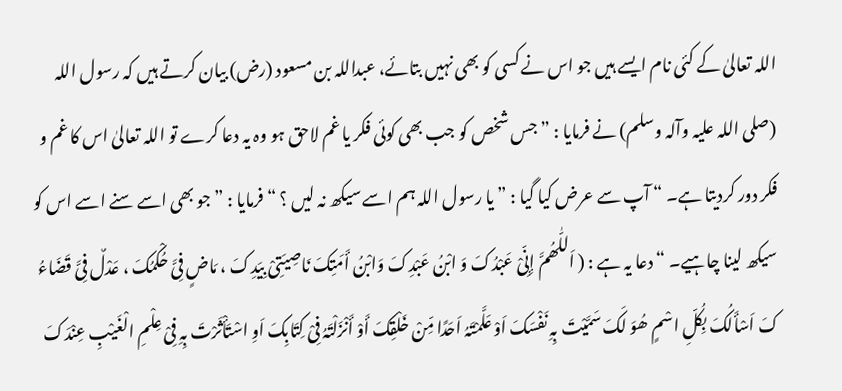اللہ تعالیٰ کے کئی نام ایسے ہیں جو اس نے کسی کو بھی نہیں بتائے، عبداللہ بن مسعود (رض) بیان کرتے ہیں کہ رسول اللہ (صلی اللہ علیہ وآلہ وسلم) نے فرمایا : ” جس شخص کو جب بھی کوئی فکر یا غم لاحق ہو وہ یہ دعا کرے تو اللہ تعالیٰ اس کا غم و فکر دور کردیتا ہے۔ “ آپ سے عرض کیا گیا : ” یا رسول اللہ ہم اسے سیکھ نہ لیں ؟ “ فرمایا : ” جو بھی اسے سنے اسے اس کو سیکھ لینا چاہیے۔ “ دعا یہ ہے : ( اَللّٰھُمَّ إِنِّیْ عَبْدُکَ وَ ابْنُ عَبْدِکَ وَابْنُ أَمَتِکَ نَاصِیَتِیْ بِیَدِکَ ، مَاضٍ فِیَّ حُکْمُکَ ، عَدْلٌ فِیَّ قَضَاءُ کَ اَسْأَلُکَ بِکُلِّ اسْمٍ ھُوَ لَکَ سَمَّیْتَ بِہِ نَفْسَکَ اَوْ عَلَّمْتَہُ اَحَدًا مِّنْ خَلْقِکَ أَوْ أَنْزَلْتَہُ فِیْ کِتَابِکَ اَوِ اسْتَأْثَرْتَ بِہِ فِیْ عِلْمِ الْغَیْبِ عِنْدَکَ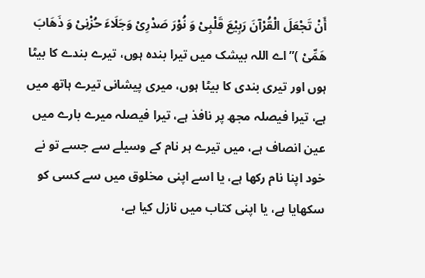أَنْ تَجْعَلَ الْقُرْآنَ رَبِیْعَ قَلْبِیْ وَ نُوْرَ صَدْرِیْ وَجَلَاءَ حُزْنِیْ وَ ذَھَابَ ھَمِّیْ )” اے اللہ بیشک میں تیرا بندہ ہوں، تیرے بندے کا بیٹا ہوں اور تیری بندی کا بیٹا ہوں، میری پیشانی تیرے ہاتھ میں ہے، تیرا فیصلہ مجھ پر نافذ ہے، تیرا فیصلہ میرے بارے میں عین انصاف ہے، میں تیرے ہر نام کے وسیلے سے جسے تو نے خود اپنا نام رکھا ہے، یا اسے اپنی مخلوق میں سے کسی کو سکھایا ہے، یا اپنی کتاب میں نازل کیا ہے،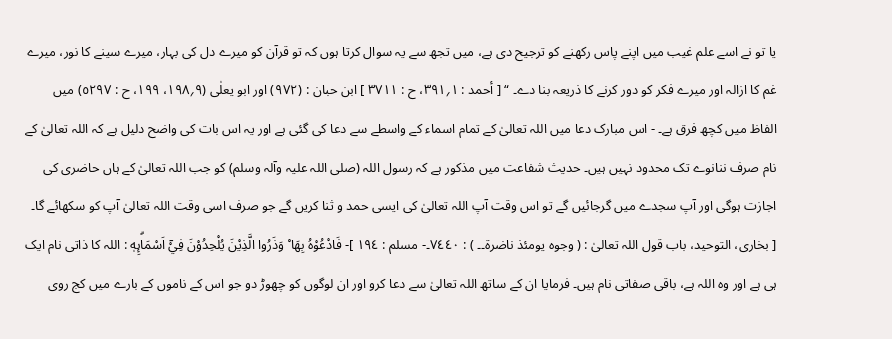یا تو نے اسے علم غیب میں اپنے پاس رکھنے کو ترجیح دی ہے، میں تجھ سے یہ سوال کرتا ہوں کہ تو قرآن کو میرے دل کی بہار، میرے سینے کا نور، میرے غم کا ازالہ اور میرے فکر کو دور کرنے کا ذریعہ بنا دے۔ “ [ أحمد : ١؍٣٩١، ح : ٣٧١١ ] ابن حبان : (٩٧٢) اور ابو یعلٰی (٩؍١٩٨، ١٩٩، ح : ٥٢٩٧) میں الفاظ میں کچھ فرق ہے۔ - اس مبارک دعا میں اللہ تعالیٰ کے تمام اسماء کے واسطے سے دعا کی گئی ہے اور یہ اس بات کی واضح دلیل ہے کہ اللہ تعالیٰ کے نام صرف ننانوے تک محدود نہیں ہیں۔ حدیث شفاعت میں مذکور ہے کہ رسول اللہ (صلی اللہ علیہ وآلہ وسلم) کو جب اللہ تعالیٰ کے ہاں حاضری کی اجازت ہوگی اور آپ سجدے میں گرجائیں گے تو اس وقت آپ اللہ تعالیٰ کی ایسی حمد و ثنا کریں گے جو صرف اسی وقت اللہ تعالیٰ آپ کو سکھائے گا۔ [ بخاری، التوحید، باب قول اللہ تعالیٰ : ( وجوہ یومئذ ناضرۃ۔۔ ) : ٧٤٤٠۔- مسلم : ١٩٤ ]- فَادْعُوْهُ بِهَا ۠ وَذَرُوا الَّذِيْنَ يُلْحِدُوْنَ فِيْٓ اَسْمَاۗىِٕهٖ : اللہ کا ذاتی نام ایک ہی ہے اور وہ اللہ ہے، باقی صفاتی نام ہیں۔ فرمایا ان کے ساتھ اللہ تعالیٰ سے دعا کرو اور ان لوگوں کو چھوڑ دو جو اس کے ناموں کے بارے میں کج روی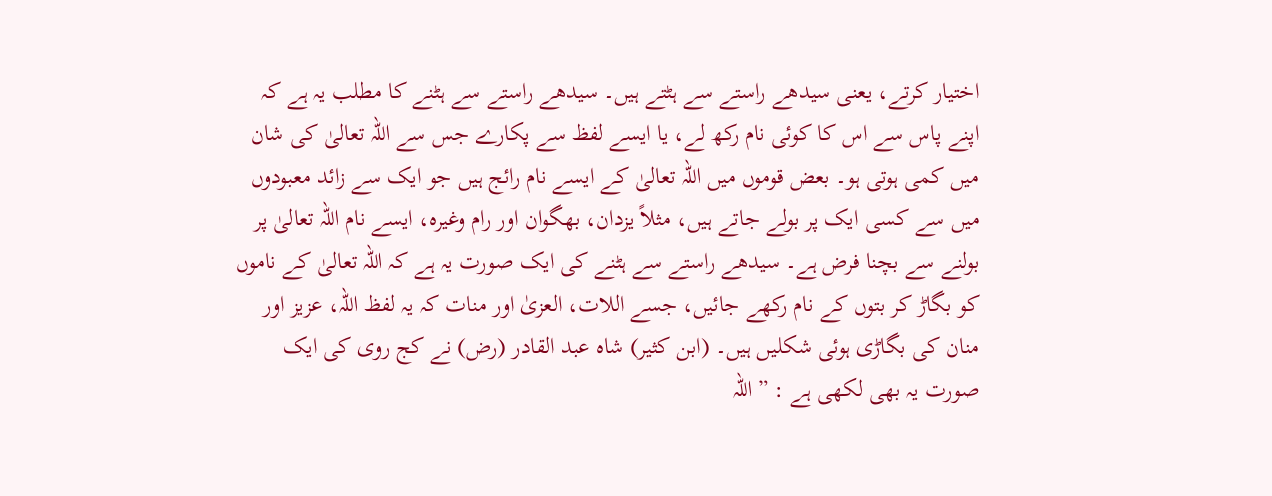اختیار کرتے، یعنی سیدھے راستے سے ہٹتے ہیں۔ سیدھے راستے سے ہٹنے کا مطلب یہ ہے کہ اپنے پاس سے اس کا کوئی نام رکھ لے، یا ایسے لفظ سے پکارے جس سے اللہ تعالیٰ کی شان میں کمی ہوتی ہو۔ بعض قوموں میں اللہ تعالیٰ کے ایسے نام رائج ہیں جو ایک سے زائد معبودوں میں سے کسی ایک پر بولے جاتے ہیں، مثلاً یزدان، بھگوان اور رام وغیرہ، ایسے نام اللہ تعالیٰ پر بولنے سے بچنا فرض ہے۔ سیدھے راستے سے ہٹنے کی ایک صورت یہ ہے کہ اللہ تعالیٰ کے ناموں کو بگاڑ کر بتوں کے نام رکھے جائیں، جسے اللات، العزیٰ اور منات کہ یہ لفظ اللہ، عزیز اور منان کی بگاڑی ہوئی شکلیں ہیں۔ (ابن کثیر) شاہ عبد القادر (رض) نے کج روی کی ایک صورت یہ بھی لکھی ہے : ” اللہ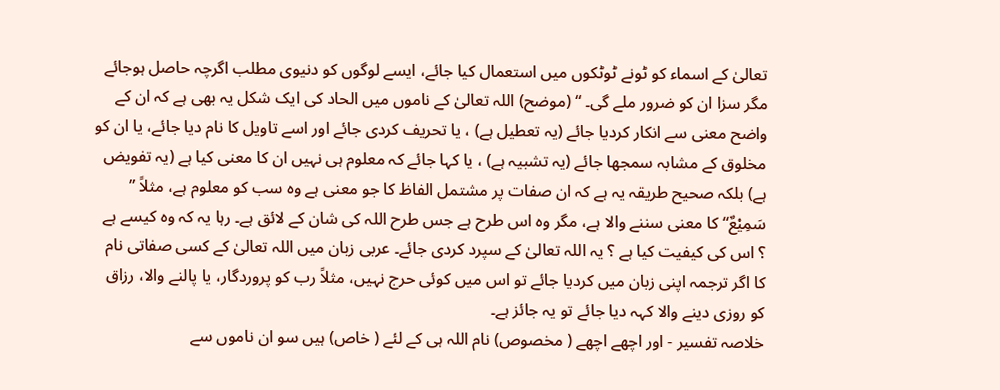تعالیٰ کے اسماء کو ٹونے ٹوٹکوں میں استعمال کیا جائے، ایسے لوگوں کو دنیوی مطلب اگرچہ حاصل ہوجائے مگر سزا ان کو ضرور ملے گی۔ “ (موضح) اللہ تعالیٰ کے ناموں میں الحاد کی ایک شکل یہ بھی ہے کہ ان کے واضح معنی سے انکار کردیا جائے (یہ تعطیل ہے) ، یا تحریف کردی جائے اور اسے تاویل کا نام دیا جائے، یا ان کو مخلوق کے مشابہ سمجھا جائے (یہ تشبیہ ہے) ، یا کہا جائے کہ معلوم ہی نہیں ان کا معنی کیا ہے (یہ تفویض ہے) بلکہ صحیح طریقہ یہ ہے کہ ان صفات پر مشتمل الفاظ کا جو معنی ہے وہ سب کو معلوم ہے، مثلاً ” سَمِیْعٌ“ کا معنی سننے والا ہے، مگر وہ اس طرح ہے جس طرح اللہ کی شان کے لائق ہے۔ رہا یہ کہ وہ کیسے ہے ؟ اس کی کیفیت کیا ہے ؟ یہ اللہ تعالیٰ کے سپرد کردی جائے۔ عربی زبان میں اللہ تعالیٰ کے کسی صفاتی نام کا اگر ترجمہ اپنی زبان میں کردیا جائے تو اس میں کوئی حرج نہیں، مثلاً رب کو پروردگار، یا پالنے والا، رزاق کو روزی دینے والا کہہ دیا جائے تو یہ جائز ہے۔
خلاصہ تفسیر - اور اچھے اچھے ( مخصوص) نام اللہ ہی کے لئے ( خاص) ہیں سو ان ناموں سے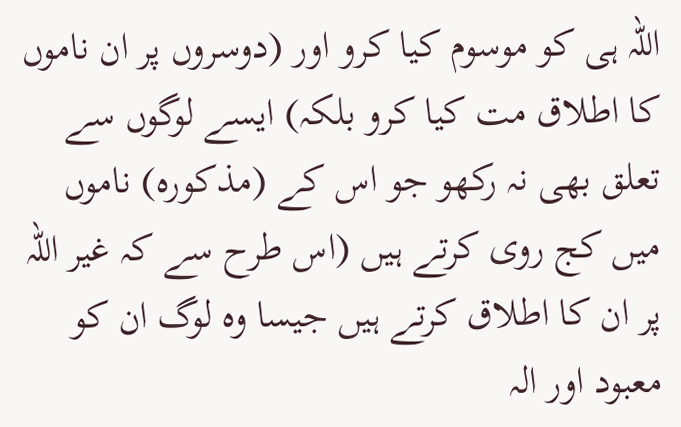اللہ ہی کو موسوم کیا کرو اور (دوسروں پر ان ناموں کا اطلاق مت کیا کرو بلکہ) ایسے لوگوں سے تعلق بھی نہ رکھو جو اس کے (مذکورہ) ناموں میں کج روی کرتے ہیں (اس طرح سے کہ غیر اللہ پر ان کا اطلاق کرتے ہیں جیسا وہ لوگ ان کو معبود اور الہ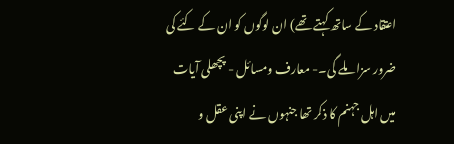اعتقاد کے ساتھ کہتے تھے) ان لوگوں کو ان کے کئے کی ضرور سزا ملے گی۔- معارف ومسائل - پچھلی آیات میں اہل جہنم کا ذکر تھا جنہوں نے اپنی عقل و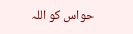حواس کو اللہ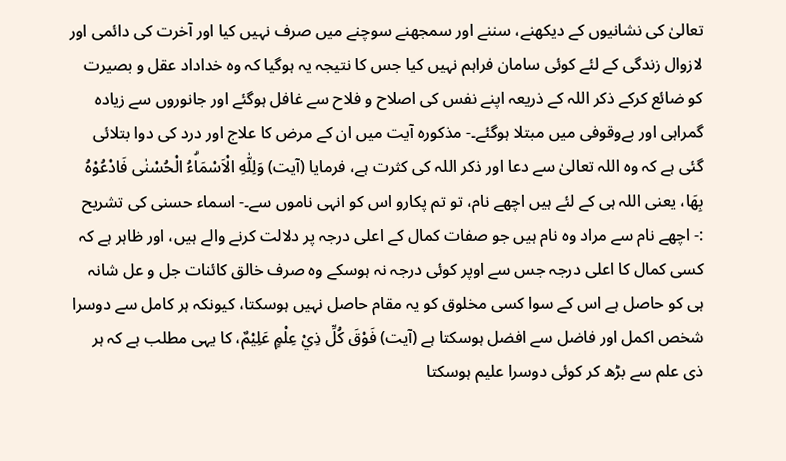تعالیٰ کی نشانیوں کے دیکھنے، سننے اور سمجھنے سوچنے میں صرف نہیں کیا اور آخرت کی دائمی اور لازوال زندگی کے لئے کوئی سامان فراہم نہیں کیا جس کا نتیجہ یہ ہوگیا کہ وہ خداداد عقل و بصیرت کو ضائع کرکے ذکر اللہ کے ذریعہ اپنے نفس کی اصلاح و فلاح سے غافل ہوگئے اور جانوروں سے زیادہ گمراہی اور بےوقوفی میں مبتلا ہوگئے۔- مذکورہ آیت میں ان کے مرض کا علاج اور درد کی دوا بتلائی گئی ہے کہ وہ اللہ تعالیٰ سے دعا اور ذکر اللہ کی کثرت ہے، فرمایا (آیت) وَلِلّٰهِ الْاَسْمَاۗءُ الْحُسْنٰى فَادْعُوْهُ بِهَا، یعنی اللہ ہی کے لئے ہیں اچھے نام، تو تم پکارو اس کو انہی ناموں سے۔- اسماء حسنی کی تشریح :- اچھے نام سے مراد وہ نام ہیں جو صفات کمال کے اعلی درجہ پر دلالت کرنے والے ہیں، اور ظاہر ہے کہ کسی کمال کا اعلی درجہ جس سے اوپر کوئی درجہ نہ ہوسکے وہ صرف خالق کائنات جل و عل شانہ ہی کو حاصل ہے اس کے سوا کسی مخلوق کو یہ مقام حاصل نہیں ہوسکتا، کیونکہ ہر کامل سے دوسرا شخص اکمل اور فاضل سے افضل ہوسکتا ہے (آیت) فَوْقَ كُلِّ ذِيْ عِلْمٍ عَلِيْمٌ، کا یہی مطلب ہے کہ ہر ذی علم سے بڑھ کر کوئی دوسرا علیم ہوسکتا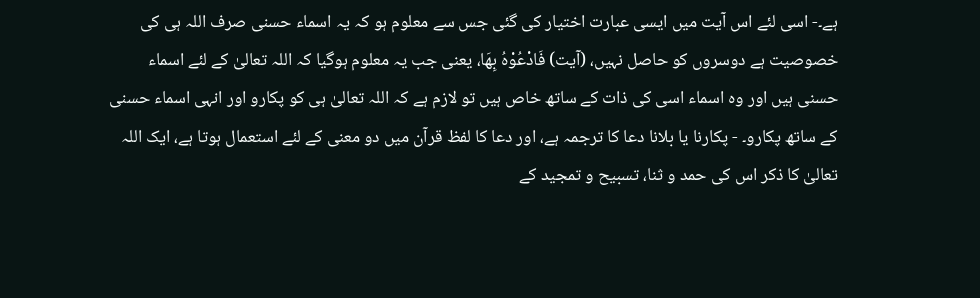ہے۔- اسی لئے اس آیت میں ایسی عبارت اختیار کی گئی جس سے معلوم ہو کہ یہ اسماء حسنی صرف اللہ ہی کی خصوصیت ہے دوسروں کو حاصل نہیں، (آیت) فَادْعُوْهُ بِهَا، یعنی جب یہ معلوم ہوگیا کہ اللہ تعالیٰ کے لئے اسماء حسنی ہیں اور وہ اسماء اسی کی ذات کے ساتھ خاص ہیں تو لازم ہے کہ اللہ تعالیٰ ہی کو پکارو اور انہی اسماء حسنی کے ساتھ پکارو۔ - پکارنا یا بلانا دعا کا ترجمہ ہے، اور دعا کا لفظ قرآن میں دو معنی کے لئے استعمال ہوتا ہے، ایک اللہ تعالیٰ کا ذکر اس کی حمد و ثنا، تسبیح و تمجید کے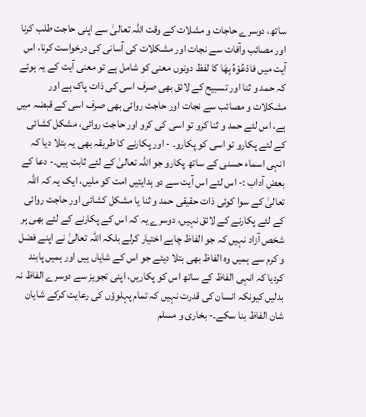ساتھ، دوسرے حاجات و مشلات کے وقت اللہ تعالیٰ سے اپنی حاجت طلب کرنا اور مصائب وآفات سے نجات اور مشکلات کی آسانی کی درخواست کرنا، اس آیت میں فادْعُوْهُ بِهَا کا لفظ دونوں معنی کو شامل ہے تو معنی آیت کے یہ ہوئے کہ حمد و ثنا اور تسبیح کے لائق بھی صرف اسی کی ذات پاک ہے اور مشکلات و مصائب سے نجات اور حاجت روائی بھی صرف اسی کے قبضہ میں ہے، اس لئے حمد و ثنا کرو تو اسی کی کرو اور حاجت روائی، مشکل کشائی کے لئے پکارو تو اسی کو پکارو۔ - اور پکارنے کا طریقہ بھی یہ بتلا دیا کہ انہی اسماء حسنی کے ساتھ پکارو جو اللہ تعالیٰ کے لئے ثابت ہیں۔- دعا کے بعض آداب :- اس لئے اس آیت سے دو ہدایتیں امت کو ملیں، ایک یہ کہ اللہ تعالیٰ کے سوا کوئی ذات حقیقی حمد و ثنا یا مشکل کشائی اور حاجت روائی کے لئے پکارنے کے لائق نہیں، دوسرے یہ کہ اس کے پکارنے کے لئے بھی ہر شخص آزاد نہیں کہ جو الفاظ چاہے اختیار کرلے بلکہ اللہ تعالیٰ نے اپنے فضل و کرم سے ہمیں وہ الفاظ بھی بتلا دیئے جو اس کے شایاں ہیں اور ہمیں پابند کردیا کہ انہی الفاظ کے ساتھ اس کو پکاریں، اپنی تجویز سے دوسرے الفاظ نہ بدلیں کیونکہ انسان کی قدرت نہیں کہ تمام پہلوؤں کی رعایت کرکے شایان شان الفاظ بنا سکے۔- بخاری و مسلم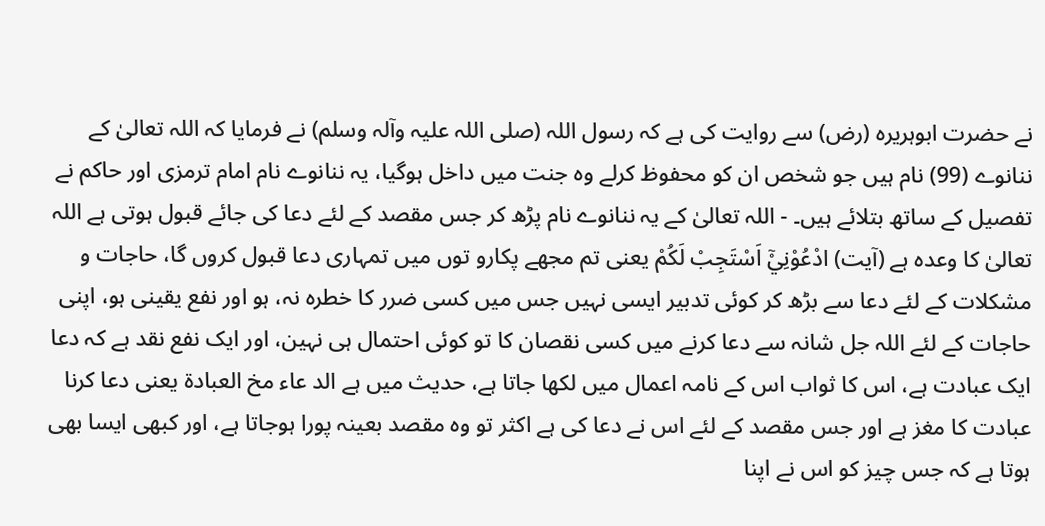نے حضرت ابوہریرہ (رض) سے روایت کی ہے کہ رسول اللہ (صلی اللہ علیہ وآلہ وسلم) نے فرمایا کہ اللہ تعالیٰ کے ننانوے (99) نام ہیں جو شخص ان کو محفوظ کرلے وہ جنت میں داخل ہوگیا، یہ ننانوے نام امام ترمزی اور حاکم نے تفصیل کے ساتھ بتلائے ہیں۔ - اللہ تعالیٰ کے یہ ننانوے نام پڑھ کر جس مقصد کے لئے دعا کی جائے قبول ہوتی ہے اللہ تعالیٰ کا وعدہ ہے (آیت) ادْعُوْنِيْٓ اَسْتَجِبْ لَكُمْ یعنی تم مجھے پکارو توں میں تمہاری دعا قبول کروں گا، حاجات و مشکلات کے لئے دعا سے بڑھ کر کوئی تدبیر ایسی نہیں جس میں کسی ضرر کا خطرہ نہ، ہو اور نفع یقینی ہو، اپنی حاجات کے لئے اللہ جل شانہ سے دعا کرنے میں کسی نقصان کا تو کوئی احتمال ہی نہین، اور ایک نفع نقد ہے کہ دعا ایک عبادت ہے، اس کا ثواب اس کے نامہ اعمال میں لکھا جاتا ہے، حدیث میں ہے الد عاء مخ العبادة یعنی دعا کرنا عبادت کا مغز ہے اور جس مقصد کے لئے اس نے دعا کی ہے اکثر تو وہ مقصد بعینہ پورا ہوجاتا ہے، اور کبھی ایسا بھی ہوتا ہے کہ جس چیز کو اس نے اپنا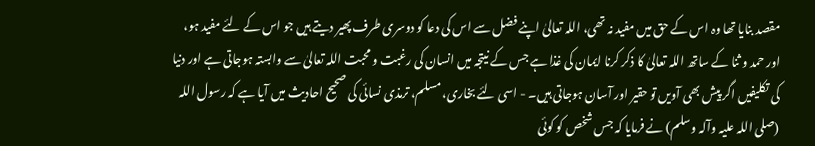مقصد بنایا تھا وہ اس کے حق میں مفید نہ تھی، اللہ تعالیٰ اپنے فضل سے اس کی دعا کو دوسری طرف پھیر دیتے ہیں جو اس کے لئے مفید ہو، اور حمد و ثنا کے ساتھ اللہ تعالیٰ کا ذکر کرنا ایمان کی غذا ہے جس کے نیتجہ میں انسان کی رغبت و محبت اللہ تعالیٰ سے وابستہ ہوجاتی ہے اور دنیا کی تکلیفیں اگر پیش بھی آویں تو حقیر اور آسان ہوجاتی ہیں۔ - اسی لئے بخاری، مسلم، ترمذی نسائی کی صحیح احادیث میں آیا ہے کہ رسول اللہ (صلی اللہ علیہ وآلہ وسلم) نے فرمایا کہ جس شخص کو کوئی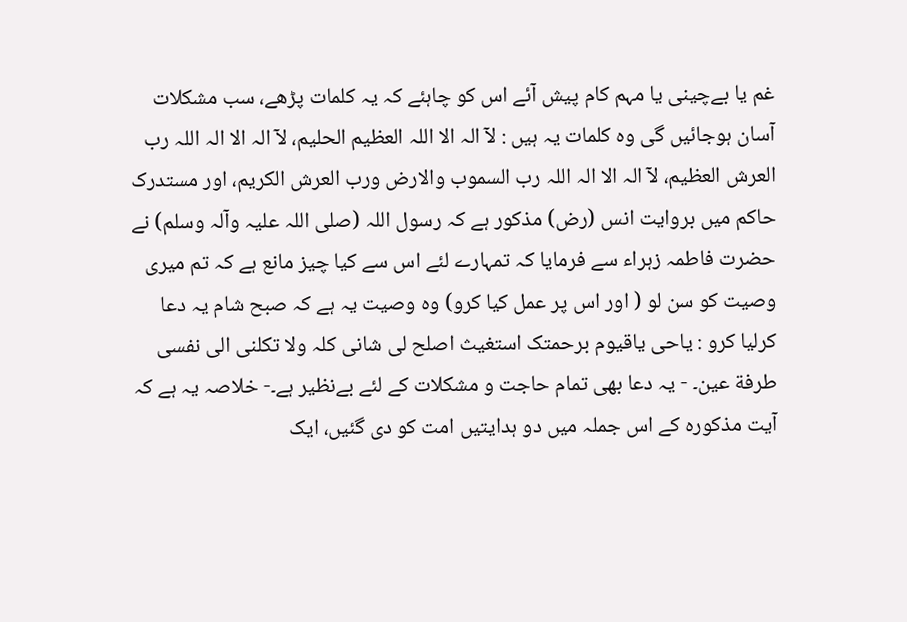غم یا بےچینی یا مہم کام پیش آئے اس کو چاہئے کہ یہ کلمات پڑھے، سب مشکلات آسان ہوجائیں گی وہ کلمات یہ ہیں : لآ الہ الا اللہ العظیم الحلیم، لآ الہ الا الہ اللہ رب العرش العظیم، لآ الہ الا الہ اللہ رب السموب والارض ورب العرش الکریم، اور مستدرک حاکم میں بروایت انس (رض) مذکور ہے کہ رسول اللہ (صلی اللہ علیہ وآلہ وسلم) نے حضرت فاطمہ زہراء سے فرمایا کہ تمہارے لئے اس سے کیا چیز مانع ہے کہ تم میری وصیت کو سن لو ( اور اس پر عمل کیا کرو) وہ وصیت یہ ہے کہ صبح شام یہ دعا کرلیا کرو : یاحی یاقیوم برحمتک استغیث اصلح لی شانی کلہ ولا تکلنی الی نفسی طرفة عین۔ - یہ دعا بھی تمام حاجت و مشکلات کے لئے بےنظیر ہے۔- خلاصہ یہ ہے کہ آیت مذکورہ کے اس جملہ میں دو ہدایتیں امت کو دی گئیں، ایک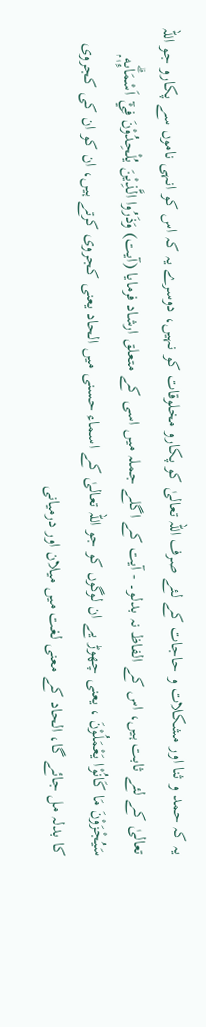یہ کہ حمد و ثنا اور مشکلات و حاجات کے لئے صرف اللہ تعالیٰ کو پکارو مخلوقات کو نہیں، دوسرے یہ کہ اس کو انہی ناموں سے پکارو جو اللہ تعالیٰ کے لئے ثابت ہیں، اس کے الفاظ نہ بدلو۔ - آیت کے اگلے جملہ میں اسی کے متعلق ارشاد فرمایا (آیت) وَذَرُوا الَّذِيْنَ يُلْحِدُوْنَ فِيْٓ اَسْمَاۗىِٕهٖ ۭ سَيُجْزَوْنَ مَا كَانُوْا يَعْمَلُوْنَ ، یعنی چھوڑ یے ان لوگوں کو جو اللہ تعالیٰ کے اسماء حسنی میں الحاد یعنی کجروی کرتے ہیں، ان کو ان کی کجروی کا بدلہ مل جائے گا، الحاد کے معنی لغت میں میلان اور درمیانی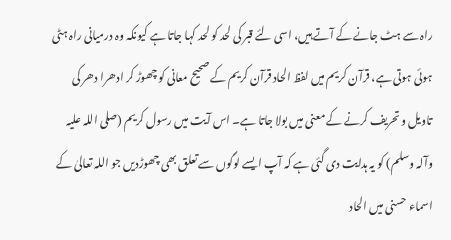راہ سے ہٹ جانے کے آتے ہیں، اسی لئے قبر کی لحد کو لحد کہا جاتا ہے کیونکہ وہ درمیانی راہ ہٹی ہوئی ہوتی ہے، قرآن کریم میں لفظ الحاد قرآن کریم کے صحیح معانی کو چھوڑ کر ادھرا دھر کی تاویل و تحریف کرنے کے معنی میں بولا جاتا ہے۔ اس آیت میں رسول کریم (صلی اللہ علیہ وآلہ وسلم) کو یہ ہدایت دی گئی ہے کہ آپ ایسے لوگوں سے تعلق بھی چھوڑدیں جو اللہ تعالیٰ کے اسماء حسنی میں الحاد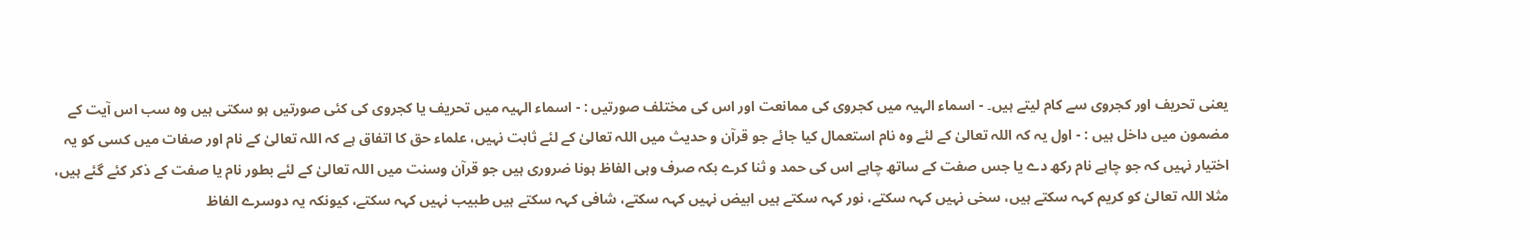یعنی تحریف اور کجروی سے کام لیتے ہیں۔ - اسماء الہیہ میں کجروی کی ممانعت اور اس کی مختلف صورتیں : - اسماء الہیہ میں تحریف یا کجروی کی کئی صورتیں ہو سکتی ہیں وہ سب اس آیت کے مضمون میں داخل ہیں : - اول یہ کہ اللہ تعالیٰ کے لئے وہ نام استعمال کیا جائے جو قرآن و حدیث میں اللہ تعالیٰ کے لئے ثابت نہیں، علماء حق کا اتفاق ہے کہ اللہ تعالیٰ کے نام اور صفات میں کسی کو یہ اختیار نہیں کہ جو چاہے نام رکھ دے یا جس صفت کے ساتھ چاہے اس کی حمد و ثنا کرے بکہ صرف وہی الفاظ ہونا ضروری ہیں جو قرآن وسنت میں اللہ تعالیٰ کے لئے بطور نام یا صفت کے ذکر کئے گئے ہیں، مثلا اللہ تعالیٰ کو کریم کہہ سکتے ہیں، سخی نہیں کہہ سکتے، نور کہہ سکتے ہیں ابیض نہیں کہہ سکتے، شافی کہہ سکتے ہیں طبیب نہیں کہہ سکتے، کیونکہ یہ دوسرے الفاظ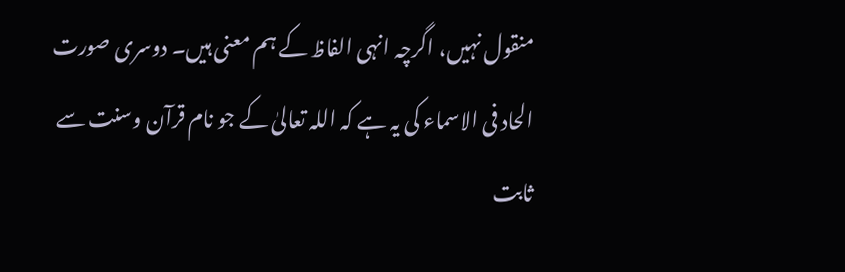منقول نہیں، اگرچہ انہی الفاظ کے ہم معنی ہیں۔ دوسری صورت الحاد فی الاسماء کی یہ ہے کہ اللہ تعالیٰ کے جو نام قرآن وسنت سے ثابت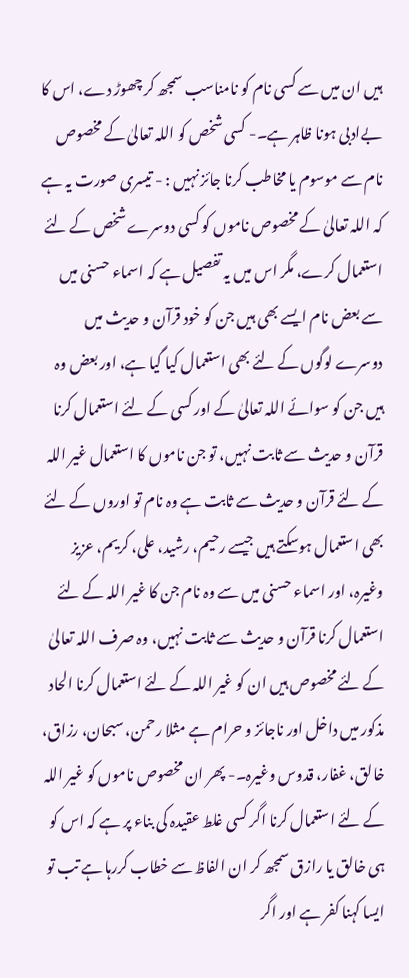ہیں ان میں سے کسی نام کو نامناسب سمجھ کر چھوڑ دے، اس کا بےادبی ہونا ظاہر ہے۔- کسی شخص کو اللہ تعالیٰ کے مخصوص نام سے موسوم یا مخاطب کرنا جائز نہیں : - تیسری صورت یہ ہے کہ اللہ تعالیٰ کے مخصوص ناموں کو کسی دوسرے شخص کے لئے استعمال کرے، مگر اس میں یہ تفصیل ہے کہ اسماء حسنی میں سے بعض نام ایسے بھی ہیں جن کو خود قرآن و حدیث میں دوسرے لوگوں کے لئے بھی استعمال کیا گیا ہے، اور بعض وہ ہیں جن کو سوائے اللہ تعالیٰ کے اور کسی کے لئے استعمال کرنا قرآن و حدیث سے ثابت نہیں، تو جن ناموں کا استعمال غیر اللہ کے لئے قرآن و حدیث سے ثابت ہے وہ نام تو اوروں کے لئے بھی استعمال ہوسکتے ہیں جیسے رحیم، رشید، علی، کریم، عزیز وغیرہ، اور اسماء حسنی میں سے وہ نام جن کا غیر اللہ کے لئے استعمال کرنا قرآن و حدیث سے ثابت نہیں، وہ صرف اللہ تعالیٰ کے لئے مخصوص ہیں ان کو غیر اللہ کے لئے استعمال کرنا الحاد مذکور میں داخل اور ناجائز و حرام ہے مثلا رحمن، سبحان، رزاق، خالق، غفار، قدوس وغیرہ۔- پھر ان مخصوص ناموں کو غیر اللہ کے لئے استعمال کرنا اگر کسی غلط عقیدہ کی بناء پر ہے کہ اس کو ہی خالق یا رازق سمجھ کر ان الفاظ سے خطاب کررہا ہے تب تو ایسا کہنا کفر ہے اور اگر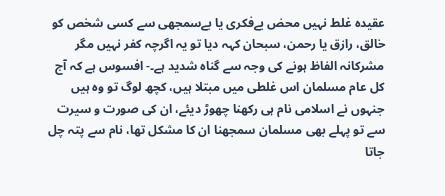عقیدہ غلط نہیں محض بےفکری یا بےسمجھی سے کسی شخص کو خالق، رازق یا رحمن، سبحان کہہ دیا تو یہ اگرچہ کفر نہیں مگر مشرکانہ الفاظ ہونے کی وجہ سے گناہ شدید ہے۔- افسوس ہے کہ آج کل عام مسلمان اس غلطی میں مبتلا ہیں، کچھ لوگ تو وہ ہیں جنہوں نے اسلامی نام ہی رکھنا چھوڑ دیئے، ان کی صورت و سیرت سے تو پہلے بھی مسلمان سمجھنا ان کا مشکل تھا، نام سے پتہ چل جاتا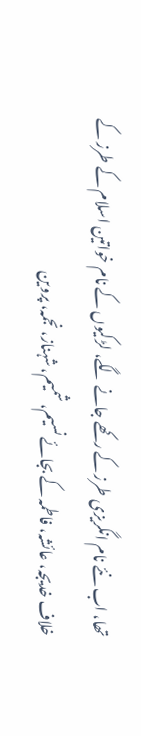تھا، اب نئے نام انگریزی طرز کے رکھے جانے لگے، لڑکیوں کے نام خواتین اسلام کے طرز کے خلاف خدیجہ، عائشہ، فاطمہ کے بجائے نسیم، شمیم، شہناز، نجمہ، پروین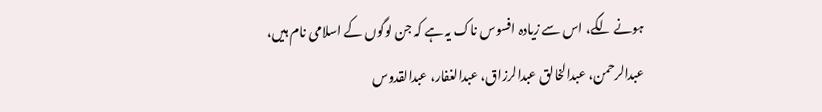ہونے لگے، اس سے زیادہ افسوس ناک یہ ہے کہ جن لوگوں کے اسلامی نام ہیں، عبدالرحمن، عبدالخالق عبدالرزاق، عبدالغفار، عبدالقدوس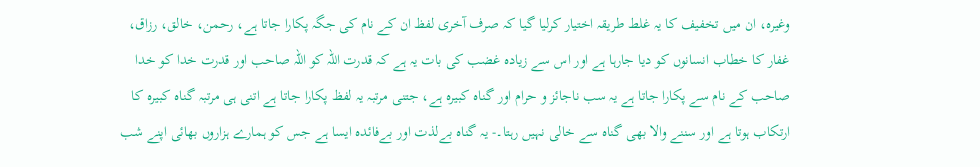وغیرہ، ان میں تخفیف کا یہ غلط طریقہ اختیار کرلیا گیا کہ صرف آخری لفظ ان کے نام کی جگہ پکارا جاتا ہے، رحمن، خالق، رزاق، غفار کا خطاب انسانوں کو دیا جارہا ہے اور اس سے زیادہ غضب کی بات یہ ہے کہ قدرت اللہ کو اللہ صاحب اور قدرت خدا کو خدا صاحب کے نام سے پکارا جاتا ہے یہ سب ناجائز و حرام اور گناہ کبیرہ ہے، جتنی مرتبہ یہ لفظ پکارا جاتا ہے اتنی ہی مرتبہ گناہ کبیرہ کا ارتکاب ہوتا ہے اور سننے والا بھی گناہ سے خالی نہیں رہتا۔- یہ گناہ بےلذت اور بےفائدہ ایسا ہے جس کو ہمارے ہزاروں بھائی اپنے شب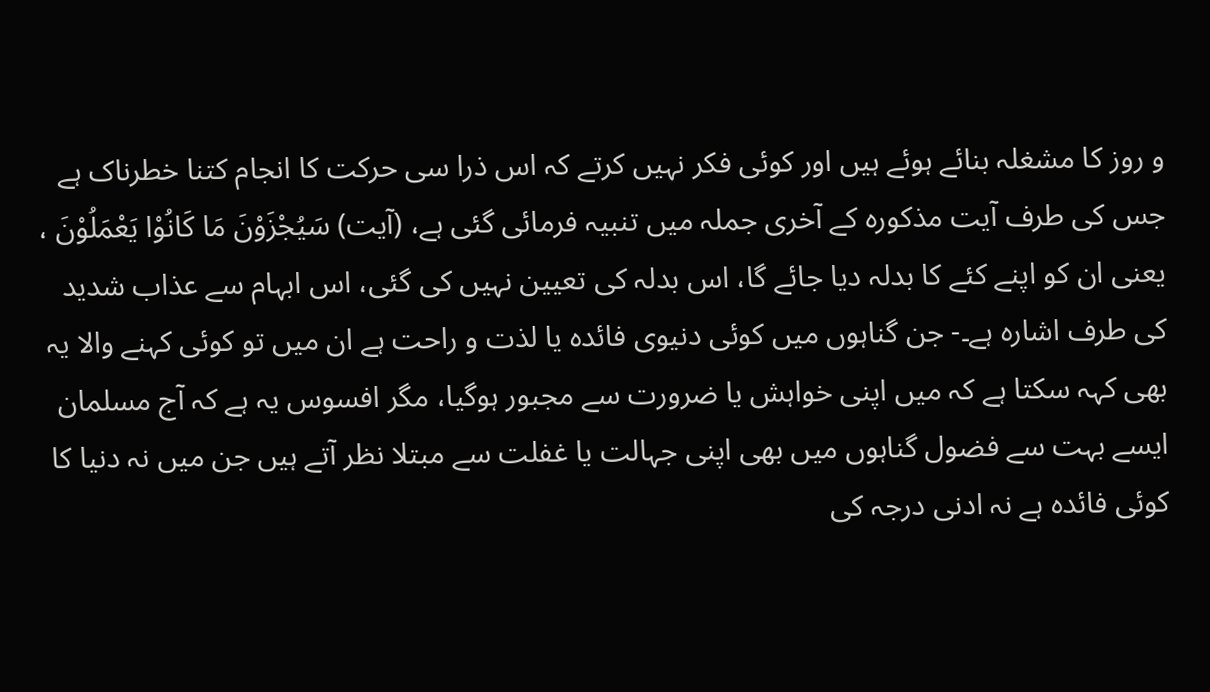و روز کا مشغلہ بنائے ہوئے ہیں اور کوئی فکر نہیں کرتے کہ اس ذرا سی حرکت کا انجام کتنا خطرناک ہے جس کی طرف آیت مذکورہ کے آخری جملہ میں تنبیہ فرمائی گئی ہے، (آیت) سَيُجْزَوْنَ مَا كَانُوْا يَعْمَلُوْنَ ، یعنی ان کو اپنے کئے کا بدلہ دیا جائے گا، اس بدلہ کی تعیین نہیں کی گئی، اس ابہام سے عذاب شدید کی طرف اشارہ ہے۔- جن گناہوں میں کوئی دنیوی فائدہ یا لذت و راحت ہے ان میں تو کوئی کہنے والا یہ بھی کہہ سکتا ہے کہ میں اپنی خواہش یا ضرورت سے مجبور ہوگیا، مگر افسوس یہ ہے کہ آج مسلمان ایسے بہت سے فضول گناہوں میں بھی اپنی جہالت یا غفلت سے مبتلا نظر آتے ہیں جن میں نہ دنیا کا کوئی فائدہ ہے نہ ادنی درجہ کی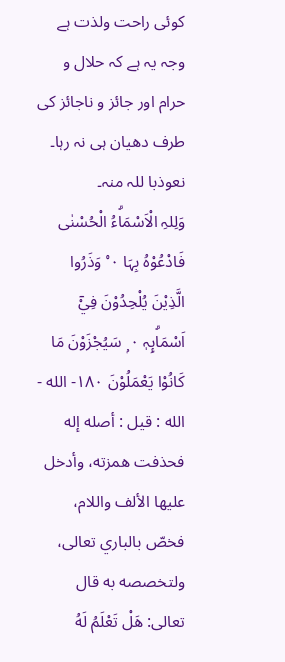کوئی راحت ولذت ہے وجہ یہ ہے کہ حلال و حرام اور جائز و ناجائز کی طرف دھیان ہی نہ رہا۔ نعوذبا للہ منہ۔
وَلِلہِ الْاَسْمَاۗءُ الْحُسْنٰى فَادْعُوْہُ بِہَا ٠ ۠ وَذَرُوا الَّذِيْنَ يُلْحِدُوْنَ فِيْٓ اَسْمَاۗىِٕہٖ ٠ ۭ سَيُجْزَوْنَ مَا كَانُوْا يَعْمَلُوْنَ ١٨٠- الله - الله : قيل : أصله إله فحذفت همزته، وأدخل عليها الألف واللام، فخصّ بالباري تعالی، ولتخصصه به قال تعالی: هَلْ تَعْلَمُ لَهُ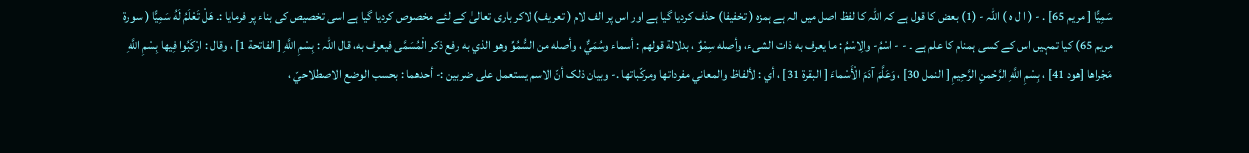سَمِيًّا [ مریم 65] . - ( ا ل ہ ) اللہ - (1) بعض کا قول ہے کہ اللہ کا لفظ اصل میں الہ ہے ہمزہ ( تخفیفا) حذف کردیا گیا ہے اور اس پر الف لام ( تعریف) لاکر باری تعالیٰ کے لئے مخصوص کردیا گیا ہے اسی تخصیص کی بناء پر فرمایا :۔ هَلْ تَعْلَمُ لَهُ سَمِيًّا ( سورة مریم 65) کیا تمہیں اس کے کسی ہمنام کا علم ہے ۔ - - اسْمُ- والِاسْمُ : ما يعرف به ذات الشیء، وأصله سِمْوٌ ، بدلالة قولهم : أسماء وسُمَيٌّ ، وأصله من السُّمُوِّ وهو الذي به رفع ذکر الْمُسَمَّى فيعرف به، قال اللہ : بِسْمِ اللَّهِ [ الفاتحة 1] ، وقال : ارْكَبُوا فِيها بِسْمِ اللَّهِ مَجْراها [هود 41] ، بِسْمِ اللَّهِ الرَّحْمنِ الرَّحِيمِ [ النمل 30] ، وَعَلَّمَ آدَمَ الْأَسْماءَ [ البقرة 31] ، أي : لألفاظ والمعاني مفرداتها ومرکّباتها .- وبیان ذلک أنّ الاسم يستعمل علی ضربین :- أحدهما : بحسب الوضع الاصطلاحيّ ،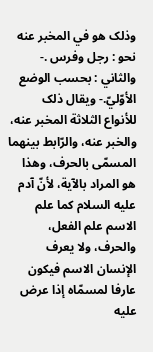وذلک هو في المخبر عنه نحو : رجل وفرس .- والثاني : بحسب الوضع الأوّليّ.- ويقال ذلک للأنواع الثلاثة المخبر عنه، والخبر عنه، والرّابط بينهما المسمّى بالحرف، وهذا هو المراد بالآية، لأنّ آدم عليه السلام کما علم الاسم علم الفعل، والحرف، ولا يعرف الإنسان الاسم فيكون عارفا لمسمّاه إذا عرض عليه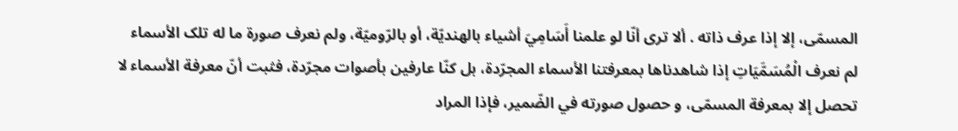المسمّى، إلا إذا عرف ذاته . ألا تری أنّا لو علمنا أَسَامِيَ أشياء بالهنديّة، أو بالرّوميّة، ولم نعرف صورة ما له تلک الأسماء لم نعرف الْمُسَمَّيَاتِ إذا شاهدناها بمعرفتنا الأسماء المجرّدة، بل کنّا عارفین بأصوات مجرّدة، فثبت أنّ معرفة الأسماء لا تحصل إلا بمعرفة المسمّى، و حصول صورته في الضّمير، فإذا المراد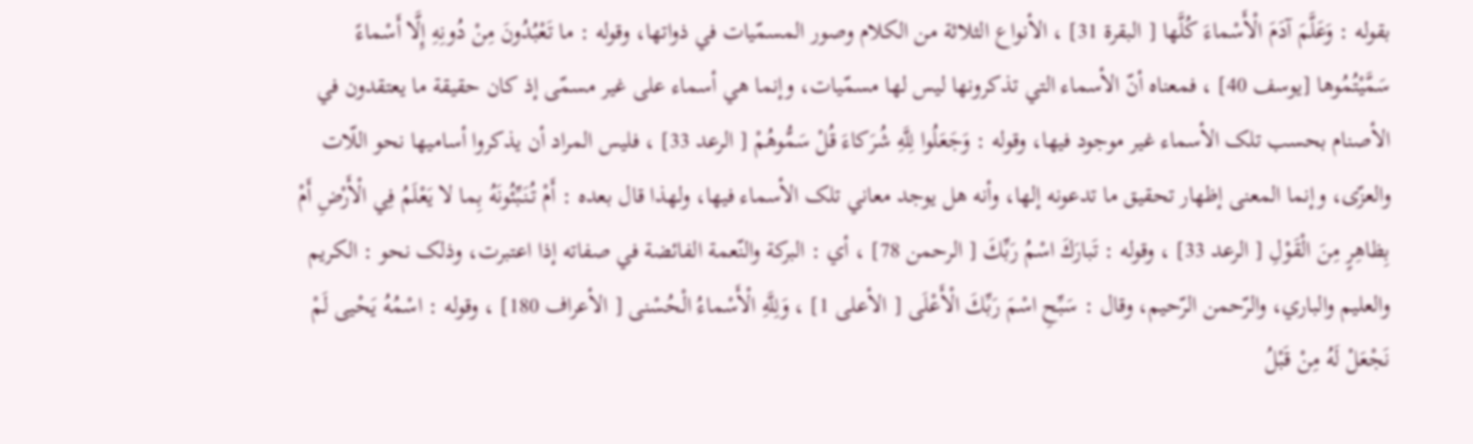بقوله : وَعَلَّمَ آدَمَ الْأَسْماءَ كُلَّها [ البقرة 31] ، الأنواع الثلاثة من الکلام وصور المسمّيات في ذواتها، وقوله : ما تَعْبُدُونَ مِنْ دُونِهِ إِلَّا أَسْماءً سَمَّيْتُمُوها [يوسف 40] ، فمعناه أنّ الأسماء التي تذکرونها ليس لها مسمّيات، وإنما هي أسماء علی غير مسمّى إذ کان حقیقة ما يعتقدون في الأصنام بحسب تلک الأسماء غير موجود فيها، وقوله : وَجَعَلُوا لِلَّهِ شُرَكاءَ قُلْ سَمُّوهُمْ [ الرعد 33] ، فلیس المراد أن يذکروا أساميها نحو اللّات والعزّى، وإنما المعنی إظهار تحقیق ما تدعونه إلها، وأنه هل يوجد معاني تلک الأسماء فيها، ولهذا قال بعده : أَمْ تُنَبِّئُونَهُ بِما لا يَعْلَمُ فِي الْأَرْضِ أَمْ بِظاهِرٍ مِنَ الْقَوْلِ [ الرعد 33] ، وقوله : تَبارَكَ اسْمُ رَبِّكَ [ الرحمن 78] ، أي : البرکة والنّعمة الفائضة في صفاته إذا اعتبرت، وذلک نحو : الكريم والعلیم والباري، والرّحمن الرّحيم، وقال : سَبِّحِ اسْمَ رَبِّكَ الْأَعْلَى [ الأعلی 1] ، وَلِلَّهِ الْأَسْماءُ الْحُسْنى [ الأعراف 180] ، وقوله : اسْمُهُ يَحْيى لَمْ نَجْعَلْ لَهُ مِنْ قَبْلُ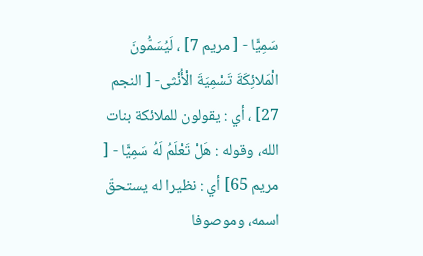سَمِيًّا - [ مریم 7] ، لَيُسَمُّونَ الْمَلائِكَةَ تَسْمِيَةَ الْأُنْثى- [ النجم 27] ، أي : يقولون للملائكة بنات الله، وقوله : هَلْ تَعْلَمُ لَهُ سَمِيًّا - [ مریم 65] أي : نظیرا له يستحقّ اسمه، وموصوفا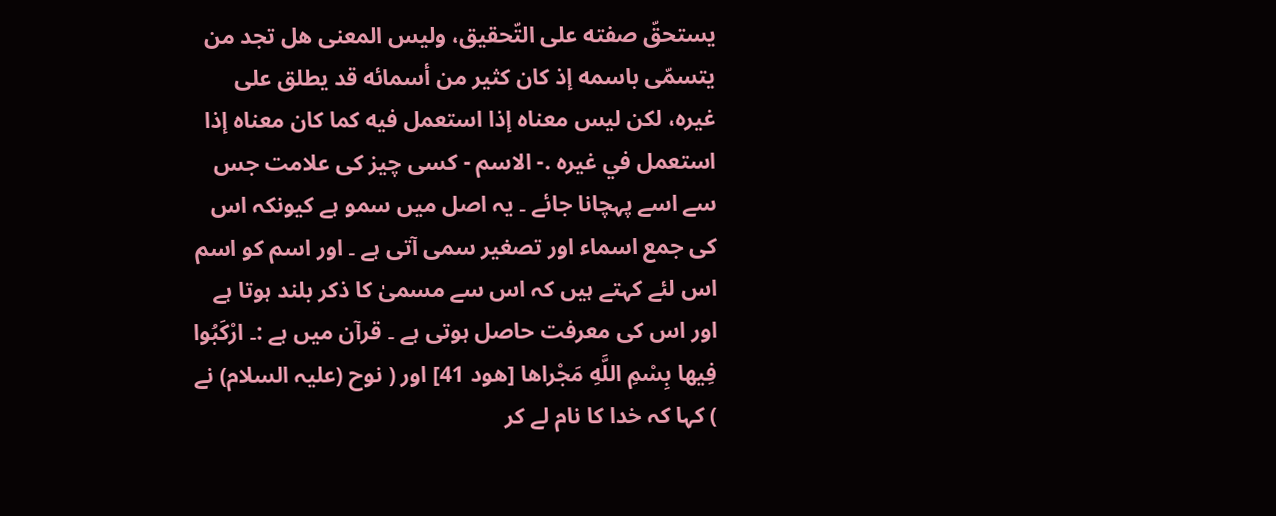يستحقّ صفته علی التّحقیق، ولیس المعنی هل تجد من يتسمّى باسمه إذ کان کثير من أسمائه قد يطلق علی غيره، لکن ليس معناه إذا استعمل فيه كما کان معناه إذا استعمل في غيره .- الاسم - کسی چیز کی علامت جس سے اسے پہچانا جائے ۔ یہ اصل میں سمو ہے کیونکہ اس کی جمع اسماء اور تصغیر سمی آتی ہے ۔ اور اسم کو اسم اس لئے کہتے ہیں کہ اس سے مسمیٰ کا ذکر بلند ہوتا ہے اور اس کی معرفت حاصل ہوتی ہے ۔ قرآن میں ہے :۔ ارْكَبُوا فِيها بِسْمِ اللَّهِ مَجْراها [هود 41] اور ( نوح (علیہ السلام) نے ) کہا کہ خدا کا نام لے کر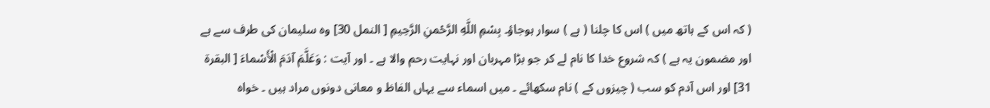( کہ اس کے ہاتھ میں ) اس کا چلنا ( ہے ) سوار ہوجاؤ۔ بِسْمِ اللَّهِ الرَّحْمنِ الرَّحِيمِ [ النمل 30] وہ سلیمان کی طرف سے ہے اور مضمون یہ ہے ) کہ شروع خدا کا نام لے کر جو بڑا مہربان اور نہایت رحم والا ہے ۔ اور آیت : وَعَلَّمَ آدَمَ الْأَسْماءَ [ البقرة 31] اور اس آدم کو سب ( چیزوں کے ) نام سکھائے ۔ میں اسماء سے یہاں الفاظ و معانی دونوں مراد ہیں ۔ خواہ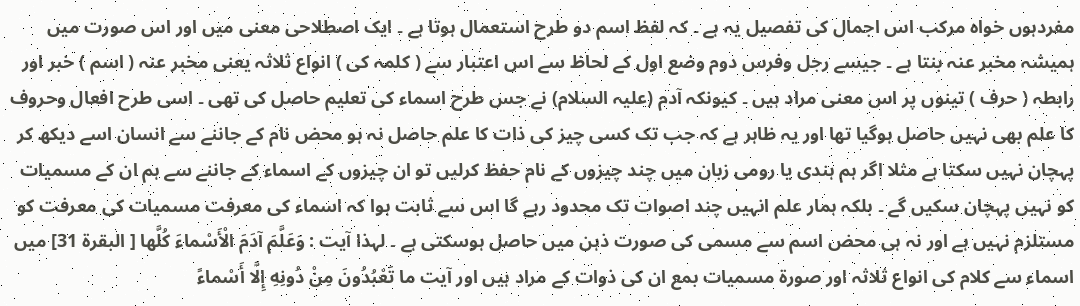مفردہوں خواہ مرکب اس اجمال کی تفصیل یہ ہے ۔ کہ لفظ اسم دو طرح استعمال ہوتا ہے ۔ ایک اصطلاحی معنی میں اور اس صورت میں ہمیشہ مخبر عنہ بنتا ہے ۔ جیسے رجل وفرس دوم وضع اول کے لحاظ سے اس اعتبار سے ( کلمہ کی ) انواع ثلاثہ یعنی مخبر عنہ ( اسم ) خبر اور رابطہ ( حرف ) تینوں پر اس معنی مراد ہیں ۔ کیونکہ آدم (علیہ السلام) نے جس طرح اسماء کی تعلیم حاصل کی تھی ۔ اسی طرح افعال وحروف کا علم بھی نہیں حاصل ہوگیا تھا اور یہ ظاہر ہے کہ جب تک کسی چیز کی ذات کا علم حاصل نہ ہو محض نام کے جاننے سے انسان اسے دیکھ کر پہچان نہیں سکتا ہے مثلا اگر ہم ہندی یا رومی زبان میں چند چیزوں کے نام حفظ کرلیں تو ان چیزوں کے اسماء کے جاننے سے ہم ان کے مسمیات کو نہیں پہچان سکیں گے ۔ بلکہ ہمار علم انہیں چند اصوات تک محدود رہے گا اس سے ثابت ہوا کہ اسماء کی معرفت مسمیات کی معرفت کو مستلزم نہیں ہے اور نہ ہی محض اسم سے مسمی کی صورت ذہن میں حاصل ہوسکتی ہے ۔ لہذا آیت : وَعَلَّمَ آدَمَ الْأَسْماءَ كُلَّها [ البقرة 31] میں اسماء سے کلام کی انواع ثلاثہ اور صورۃ مسمیات بمع ان کی ذوات کے مراد ہیں اور آیت ما تَعْبُدُونَ مِنْ دُونِهِ إِلَّا أَسْماءً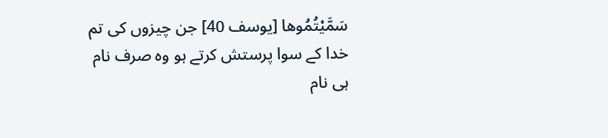سَمَّيْتُمُوها [يوسف 40] جن چیزوں کی تم خدا کے سوا پرستش کرتے ہو وہ صرف نام ہی نام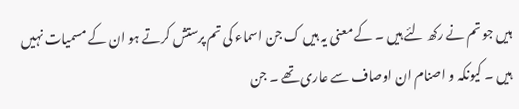ہیں جو تم نے رکھ لئے ہیں ۔ کے معنی یہ ہیں ک جن اسماء کی تم پرستش کرتے ہو ان کے مسمیات نہیں ہیں ۔ کیونکہ و اصنام ان اوصاف سے عاری تھے ۔ جن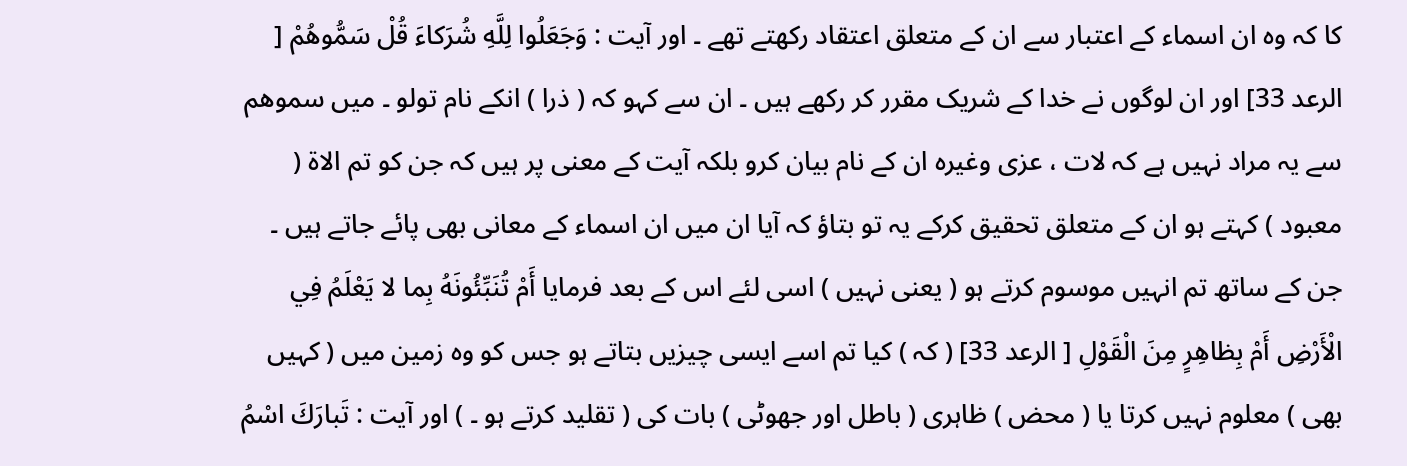کا کہ وہ ان اسماء کے اعتبار سے ان کے متعلق اعتقاد رکھتے تھے ۔ اور آیت : وَجَعَلُوا لِلَّهِ شُرَكاءَ قُلْ سَمُّوهُمْ [ الرعد 33] اور ان لوگوں نے خدا کے شریک مقرر کر رکھے ہیں ۔ ان سے کہو کہ ( ذرا ) انکے نام تولو ۔ میں سموھم سے یہ مراد نہیں ہے کہ لات ، عزی وغیرہ ان کے نام بیان کرو بلکہ آیت کے معنی پر ہیں کہ جن کو تم الاۃ ( معبود ) کہتے ہو ان کے متعلق تحقیق کرکے یہ تو بتاؤ کہ آیا ان میں ان اسماء کے معانی بھی پائے جاتے ہیں ۔ جن کے ساتھ تم انہیں موسوم کرتے ہو ( یعنی نہیں ) اسی لئے اس کے بعد فرمایا أَمْ تُنَبِّئُونَهُ بِما لا يَعْلَمُ فِي الْأَرْضِ أَمْ بِظاهِرٍ مِنَ الْقَوْلِ [ الرعد 33] ( کہ ) کیا تم اسے ایسی چیزیں بتاتے ہو جس کو وہ زمین میں ( کہیں بھی ) معلوم نہیں کرتا یا ( محض ) ظاہری ( باطل اور جھوٹی ) بات کی ( تقلید کرتے ہو ۔ ) اور آیت : تَبارَكَ اسْمُ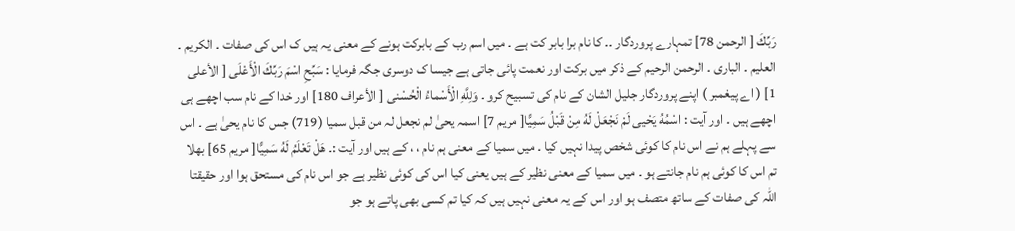رَبِّكَ [ الرحمن 78] تمہارے پروردگار ۔۔ کا نام برا بابر کت ہے ۔ میں اسم رب کے بابرکت ہونے کے معنی یہ ہیں ک اس کی صفات ۔ الکریم ۔ العلیم ۔ الباری ۔ الرحمن الرحیم کے ذکر میں برکت اور نعمت پائی جاتی ہے جیسا ک دوسری جگہ فرمایا : سَبِّحِ اسْمَ رَبِّكَ الْأَعْلَى [ الأعلی 1] ( اے پیغمبر ) اپنے پروردگار جلیل الشان کے نام کی تسبیح کرو ۔ وَلِلَّهِ الْأَسْماءُ الْحُسْنى [ الأعراف 180] اور خدا کے نام سب اچھے ہی اچھے ہیں ۔ اور آیت : اسْمُهُ يَحْيى لَمْ نَجْعَلْ لَهُ مِنْ قَبْلُ سَمِيًّا[ مریم 7] اسمہ یحیٰ لم نجعل لہ من قبل سمیا (719) جس کا نام یحیٰ ہے ۔ اس سے پہلے ہم نے اس نام کا کوئی شخص پیدا نہیں کیا ۔ میں سمیا کے معنی ہم نام ، ، کے ہیں اور آیت :۔ هَلْ تَعْلَمُ لَهُ سَمِيًّا[ مریم 65] بھلا تم اس کا کوئی ہم نام جانتے ہو ۔ میں سمیا کے معنی نظیر کے ہیں یعنی کیا اس کی کوئی نظیر ہے جو اس نام کی مستحق ہوا اور حقیقتا اللہ کی صفات کے ساتھ متصف ہو اور اس کے یہ معنی نہیں ہیں کہ کیا تم کسی بھی پاتے ہو جو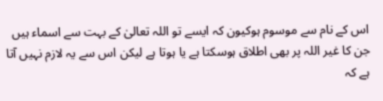اس کے نام سے موسوم ہوکیون کہ ایسے تو اللہ تعالیٰ کے بہت سے اسماء ہیں جن کا غیر اللہ پر بھی اطلاق ہوسکتا ہے یا ہوتا ہے لیکن اس سے یہ لازم نہیں آتا ہے کہ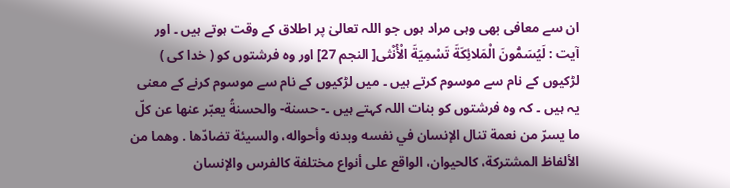ان سے معافی بھی وہی مراد ہوں جو اللہ تعالیٰ پر اطلاق کے وقت ہوتے ہیں ۔ اور آیت : لَيُسَمُّونَ الْمَلائِكَةَ تَسْمِيَةَ الْأُنْثى[ النجم 27] اور وہ فرشتوں کو ( خدا کی ) لڑکیوں کے نام سے موسوم کرتے ہیں ۔ میں لڑکیوں کے نام سے موسوم کرنے کے معنی یہ ہیں ۔ کہ وہ فرشتوں کو بنات اللہ کہتے ہیں ۔- حسنة- والحسنةُ يعبّر عنها عن کلّ ما يسرّ من نعمة تنال الإنسان في نفسه وبدنه وأحواله، والسيئة تضادّها . وهما من الألفاظ المشترکة، کالحیوان، الواقع علی أنواع مختلفة کالفرس والإنسان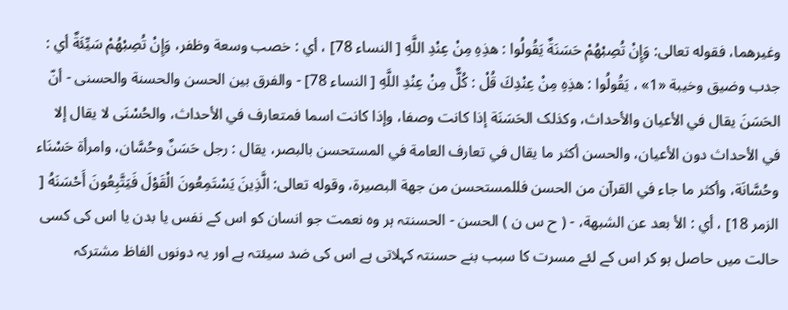وغیرهما، فقوله تعالی: وَإِنْ تُصِبْهُمْ حَسَنَةٌ يَقُولُوا : هذِهِ مِنْ عِنْدِ اللَّهِ [ النساء 78] ، أي : خصب وسعة وظفر، وَإِنْ تُصِبْهُمْ سَيِّئَةٌ أي : جدب وضیق وخیبة «1» ، يَقُولُوا : هذِهِ مِنْ عِنْدِكَ قُلْ : كُلٌّ مِنْ عِنْدِ اللَّهِ [ النساء 78] - والفرق بين الحسن والحسنة والحسنی - أنّ الحَسَنَ يقال في الأعيان والأحداث، وکذلک الحَسَنَة إذا کانت وصفا، وإذا کانت اسما فمتعارف في الأحداث، والحُسْنَى لا يقال إلا في الأحداث دون الأعيان، والحسن أكثر ما يقال في تعارف العامة في المستحسن بالبصر، يقال : رجل حَسَنٌ وحُسَّان، وامرأة حَسْنَاء وحُسَّانَة، وأكثر ما جاء في القرآن من الحسن فللمستحسن من جهة البصیرة، وقوله تعالی: الَّذِينَ يَسْتَمِعُونَ الْقَوْلَ فَيَتَّبِعُونَ أَحْسَنَهُ [ الزمر 18] ، أي : الأ بعد عن الشبهة، - ( ح س ن ) الحسن - الحسنتہ ہر وہ نعمت جو انسان کو اس کے نفس یا بدن یا اس کی کسی حالت میں حاصل ہو کر اس کے لئے مسرت کا سبب بنے حسنتہ کہلاتی ہے اس کی ضد سیئتہ ہے اور یہ دونوں الفاظ مشترکہ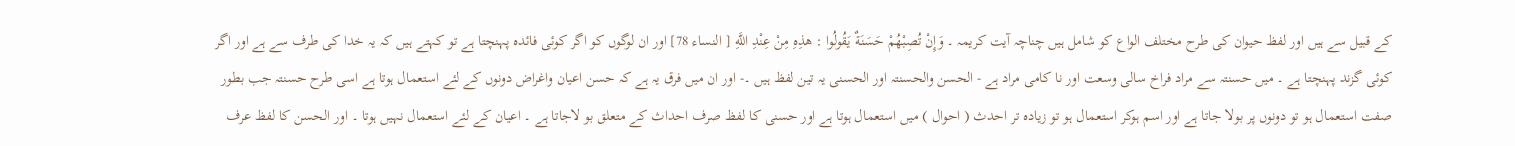کے قبیل سے ہیں اور لفظ حیوان کی طرح مختلف الواع کو شامل ہیں چناچہ آیت کریمہ ۔ وَإِنْ تُصِبْهُمْ حَسَنَةٌ يَقُولُوا : هذِهِ مِنْ عِنْدِ اللَّهِ [ النساء 78] اور ان لوگوں کو اگر کوئی فائدہ پہنچتا ہے تو کہتے ہیں کہ یہ خدا کی طرف سے ہے اور اگر کوئی گزند پہنچتا ہے ۔ میں حسنتہ سے مراد فراخ سالی وسعت اور نا کامی مراد ہے - الحسن والحسنتہ اور الحسنی یہ تین لفظ ہیں ۔- اور ان میں فرق یہ ہے کہ حسن اعیان واغراض دونوں کے لئے استعمال ہوتا ہے اسی طرح حسنتہ جب بطور صفت استعمال ہو تو دونوں پر بولا جاتا ہے اور اسم ہوکر استعمال ہو تو زیادہ تر احدث ( احوال ) میں استعمال ہوتا ہے اور حسنی کا لفظ صرف احداث کے متعلق بو لاجاتا ہے ۔ اعیان کے لئے استعمال نہیں ہوتا ۔ اور الحسن کا لفظ عرف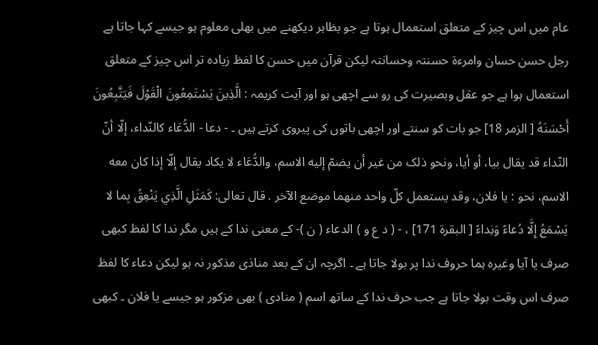عام میں اس چیز کے متعلق استعمال ہوتا ہے جو بظاہر دیکھنے میں بھلی معلوم ہو جیسے کہا جاتا ہے رجل حسن حسان وامرءۃ حسنتہ وحسانتہ لیکن قرآن میں حسن کا لفظ زیادہ تر اس چیز کے متعلق استعمال ہوا ہے جو عقل وبصیرت کی رو سے اچھی ہو اور آیت کریمہ : الَّذِينَ يَسْتَمِعُونَ الْقَوْلَ فَيَتَّبِعُونَ أَحْسَنَهُ [ الزمر 18] جو بات کو سنتے اور اچھی باتوں کی پیروی کرتے ہیں ۔ - دعا - الدُّعَاء کالنّداء، إلّا أنّ النّداء قد يقال بيا، أو أيا، ونحو ذلک من غير أن يضمّ إليه الاسم، والدُّعَاء لا يكاد يقال إلّا إذا کان معه الاسم، نحو : يا فلان، وقد يستعمل کلّ واحد منهما موضع الآخر . قال تعالی: كَمَثَلِ الَّذِي يَنْعِقُ بِما لا يَسْمَعُ إِلَّا دُعاءً وَنِداءً [ البقرة 171] ، - ( د ع و ) الدعاء ( ن )- کے معنی ندا کے ہیں مگر ندا کا لفظ کبھی صرف یا آیا وغیرہ ہما حروف ندا پر بولا جاتا ہے ۔ اگرچہ ان کے بعد منادٰی مذکور نہ ہو لیکن دعاء کا لفظ صرف اس وقت بولا جاتا ہے جب حرف ندا کے ساتھ اسم ( منادی ) بھی مزکور ہو جیسے یا فلان ۔ کبھی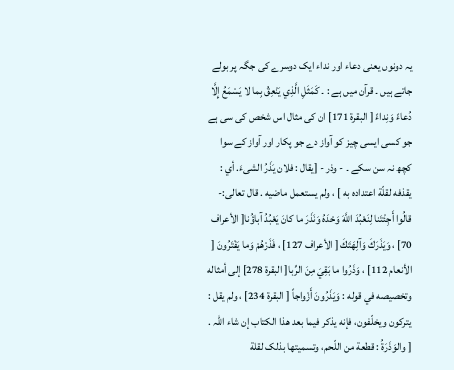یہ دونوں یعنی دعاء اور نداء ایک دوسرے کی جگہ پر بولے جاتے ہیں ۔ قرآن میں ہے : ۔ كَمَثَلِ الَّذِي يَنْعِقُ بِما لا يَسْمَعُ إِلَّا دُعاءً وَنِداءً [ البقرة 171] ان کی مثال اس شخص کی سی ہے جو کسی ایسی چیز کو آواز دے جو پکار اور آواز کے سوا کچھ نہ سن سکے ۔ - وذر - [يقال : فلان يَذَرُ الشیءَ. أي : يقذفه لقلّة اعتداده به ] ، ولم يستعمل ماضيه . قال تعالی:- قالُوا أَجِئْتَنا لِنَعْبُدَ اللَّهَ وَحْدَهُ وَنَذَرَ ما کانَ يَعْبُدُ آباؤُنا[ الأعراف 70] ، وَيَذَرَكَ وَآلِهَتَكَ [ الأعراف 127] ، فَذَرْهُمْ وَما يَفْتَرُونَ [ الأنعام 112] ، وَذَرُوا ما بَقِيَ مِنَ الرِّبا[ البقرة 278] إلى أمثاله وتخصیصه في قوله : وَيَذَرُونَ أَزْواجاً [ البقرة 234] ، ولم يقل : يترکون ويخلّفون، فإنه يذكر فيما بعد هذا الکتاب إن شاء اللہ . [ والوَذَرَةُ : قطعة من اللّحم، وتسمیتها بذلک لقلة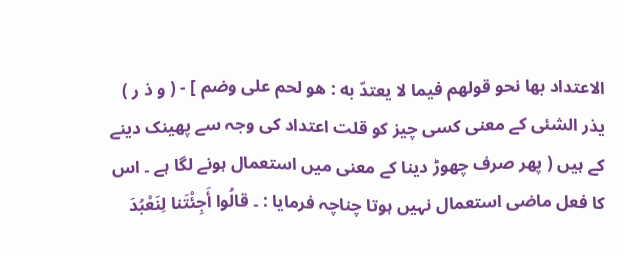الاعتداد بها نحو قولهم فيما لا يعتدّ به : هو لحم علی وضم ] - ( و ذ ر ) یذر الشئی کے معنی کسی چیز کو قلت اعتداد کی وجہ سے پھینک دینے کے ہیں ( پھر صرف چھوڑ دینا کے معنی میں استعمال ہونے لگا ہے ۔ اس کا فعل ماضی استعمال نہیں ہوتا چناچہ فرمایا : ۔ قالُوا أَجِئْتَنا لِنَعْبُدَ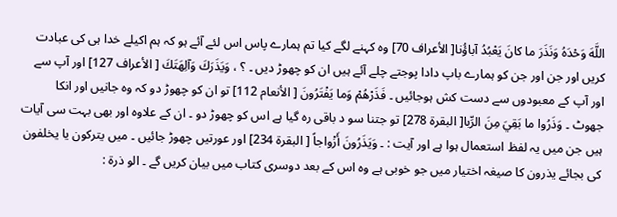اللَّهَ وَحْدَهُ وَنَذَرَ ما کانَ يَعْبُدُ آباؤُنا[ الأعراف 70] وہ کہنے لگے کیا تم ہمارے پاس اس لئے آئے ہو کہ ہم اکیلے خدا ہی کی عبادت کریں اور جن اور جن کو ہمارے باپ دادا پوجتے چلے آئے ہیں ان کو چھوڑ دیں ۔ ؟ ، وَيَذَرَكَ وَآلِهَتَكَ [ الأعراف 127] اور آپ سے اور آپ کے معبودوں سے دست کش ہوجائیں ۔ فَذَرْهُمْ وَما يَفْتَرُونَ [ الأنعام 112] تو ان کو چھوڑ دو کہ وہ جانیں اور انکا جھوٹ ۔ وَذَرُوا ما بَقِيَ مِنَ الرِّبا[ البقرة 278] تو جتنا سو د باقی رہ گیا ہے اس کو چھوڑ دو ۔ ان کے علاوہ اور بھی بہت سی آیات ہیں جن میں یہ لفظ استعمال ہوا ہے اور آیت : ۔ وَيَذَرُونَ أَزْواجاً [ البقرة 234] اور عورتیں چھوڑ جائیں ۔ میں یترکون یا یخلفون کی بجائے یذرون کا صیغہ اختیار میں جو خوبی ہے وہ اس کے بعد دوسری کتاب میں بیان کریں گے ۔ الو ذرۃ :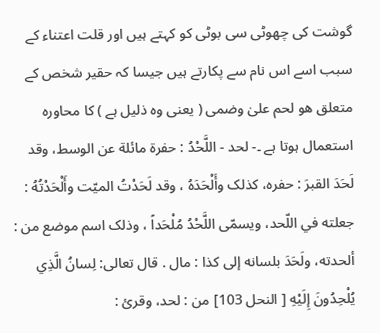گوشت کی چھوٹی سی بوٹی کو کہتے ہیں اور قلت اعتناء کے سبب اسے اس نام سے پکارتے ہیں جیسا کہ حقیر شخص کے متعلق ھو لحم علیٰ وضمی ( یعنی وہ ذلیل ہے ) کا محاورہ استعمال ہوتا ہے ۔- لحد - اللَّحْدُ : حفرة مائلة عن الوسط، وقد لَحَدَ القبرَ : حفره، کذلک وأَلْحَدَهُ ، وقد لَحَدْتُ الميّت وأَلْحَدْتُهُ : جعلته في اللّحد، ويسمّى اللَّحْدُ مُلْحَداً ، وذلک اسم موضع من : ألحدته، ولَحَدَ بلسانه إلى كذا : مال . قال تعالی: لِسانُ الَّذِي يُلْحِدُونَ إِلَيْهِ [ النحل 103] من : لحد، وقرئ :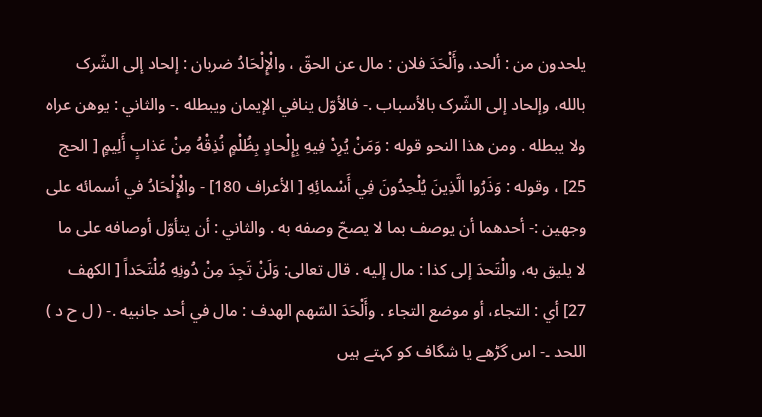يلحدون من : ألحد، وأَلْحَدَ فلان : مال عن الحقّ ، والْإِلْحَادُ ضربان : إلحاد إلى الشّرک بالله، وإلحاد إلى الشّرک بالأسباب .- فالأوّل ينافي الإيمان ويبطله .- والثاني : يوهن عراه ولا يبطله . ومن هذا النحو قوله : وَمَنْ يُرِدْ فِيهِ بِإِلْحادٍ بِظُلْمٍ نُذِقْهُ مِنْ عَذابٍ أَلِيمٍ [ الحج 25] ، وقوله : وَذَرُوا الَّذِينَ يُلْحِدُونَ فِي أَسْمائِهِ [ الأعراف 180] - والْإِلْحَادُ في أسمائه علی وجهين :- أحدهما أن يوصف بما لا يصحّ وصفه به . والثاني : أن يتأوّل أوصافه علی ما لا يليق به، والْتَحدَ إلى كذا : مال إليه . قال تعالی: وَلَنْ تَجِدَ مِنْ دُونِهِ مُلْتَحَداً [ الكهف 27] أي : التجاء، أو موضع التجاء . وأَلْحَدَ السّهم الهدف : مال في أحد جانبيه .- ( ل ح د ) اللحد ۔- اس گڑھے یا شگاف کو کہتے ہیں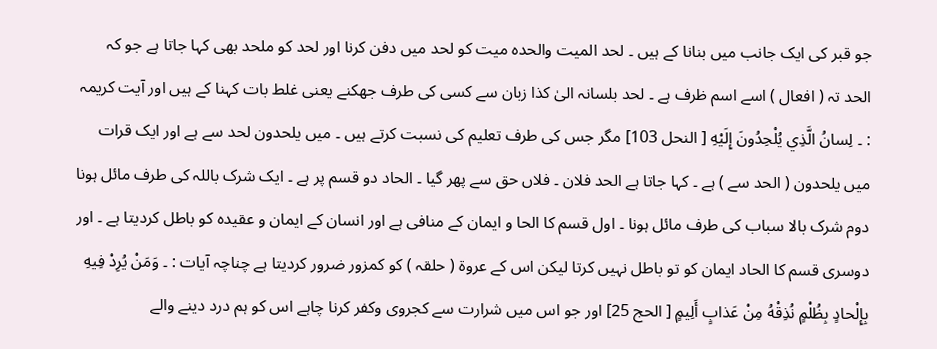جو قبر کی ایک جانب میں بنانا کے ہیں ۔ لحد المیت والحدہ میت کو لحد میں دفن کرنا اور لحد کو ملحد بھی کہا جاتا ہے جو کہ الحد تہ ( افعال ) اسے اسم ظرف ہے ۔ لحد بلسانہ الیٰ کذا زبان سے کسی کی طرف جھکنے یعنی غلط بات کہنا کے ہیں اور آیت کریمہ : ۔ لِسانُ الَّذِي يُلْحِدُونَ إِلَيْهِ [ النحل 103] مگر جس کی طرف تعلیم کی نسبت کرتے ہیں ۔ میں یلحدون لحد سے ہے اور ایک قرات میں یلحدون ( الحد سے ) ہے ۔ کہا جاتا ہے الحد فلان ۔ فلاں حق سے پھر گیا ۔ الحاد دو قسم پر ہے ۔ ایک شرک باللہ کی طرف مائل ہونا دوم شرک بالا سباب کی طرف مائل ہونا ۔ اول قسم کا الحا و ایمان کے منافی ہے اور انسان کے ایمان و عقیدہ کو باطل کردیتا ہے ۔ اور دوسری قسم کا الحاد ایمان کو تو باطل نہیں کرتا لیکن اس کے عروۃ ( حلقہ ) کو کمزور ضرور کردیتا ہے چناچہ آیات : ۔ وَمَنْ يُرِدْ فِيهِ بِإِلْحادٍ بِظُلْمٍ نُذِقْهُ مِنْ عَذابٍ أَلِيمٍ [ الحج 25] اور جو اس میں شرارت سے کجروی وکفر کرنا چاہے اس کو ہم درد دینے والے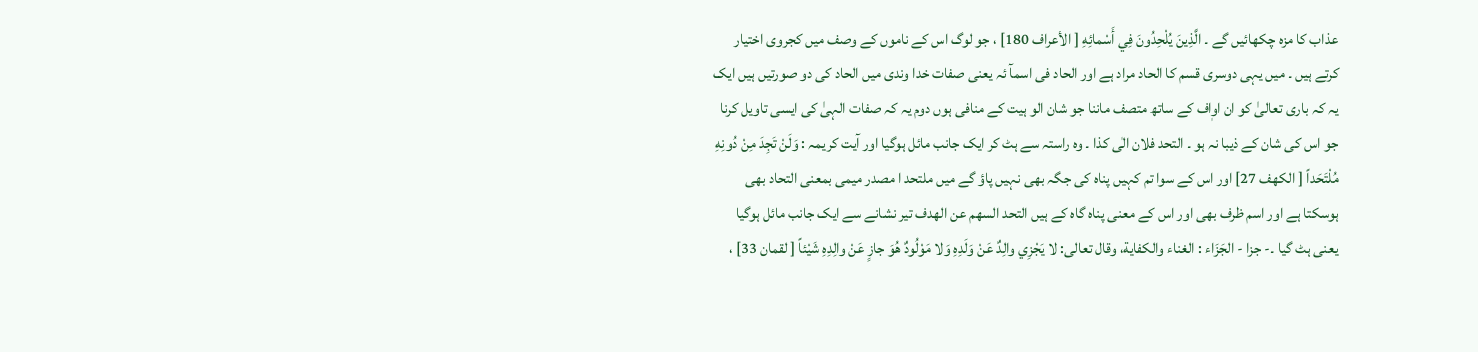عذاب کا مزہ چکھائیں گے ۔ الَّذِينَ يُلْحِدُونَ فِي أَسْمائِهِ [ الأعراف 180] ، جو لوگ اس کے ناموں کے وصف میں کجروی اختیار کرتے ہیں ۔ میں یہی دوسری قسم کا الحاد مراد ہے اور الحاد فی اسمآ ئہ یعنی صفات خدا وندی میں الحاد کی دو صورتیں ہیں ایک یہ کہ باری تعالیٰ کو ان اوٖاف کے ساتھ متصف ماننا جو شان الو ہیت کے منافی ہوں دوم یہ کہ صفات الہیٰ کی ایسی تاویل کرنا جو اس کی شان کے ذیبا نہ ہو ۔ التحد فلان الٰی کذا ۔ وہ راستہ سے ہٹ کر ایک جانب مائل ہوگیا اور آیت کریمہ : وَلَنْ تَجِدَ مِنْ دُونِهِ مُلْتَحَداً [ الكهف 27] اور اس کے سوا تم کہیں پناہ کی جگہ بھی نہیں پاؤ گے میں ملتحد ا مصدر میمی بمعنی التحاد بھی ہوسکتا ہے اور اسم ظرف بھی اور اس کے معنی پناہ گاہ کے ہیں التحد السھم عن الھدف تیر نشانے سے ایک جانب مائل ہوگیا یعنی ہٹ گیا ۔- جزا - الجَزَاء : الغناء والکفاية، وقال تعالی: لا يَجْزِي والِدٌ عَنْ وَلَدِهِ وَلا مَوْلُودٌ هُوَ جازٍ عَنْ والِدِهِ شَيْئاً [ لقمان 33] ،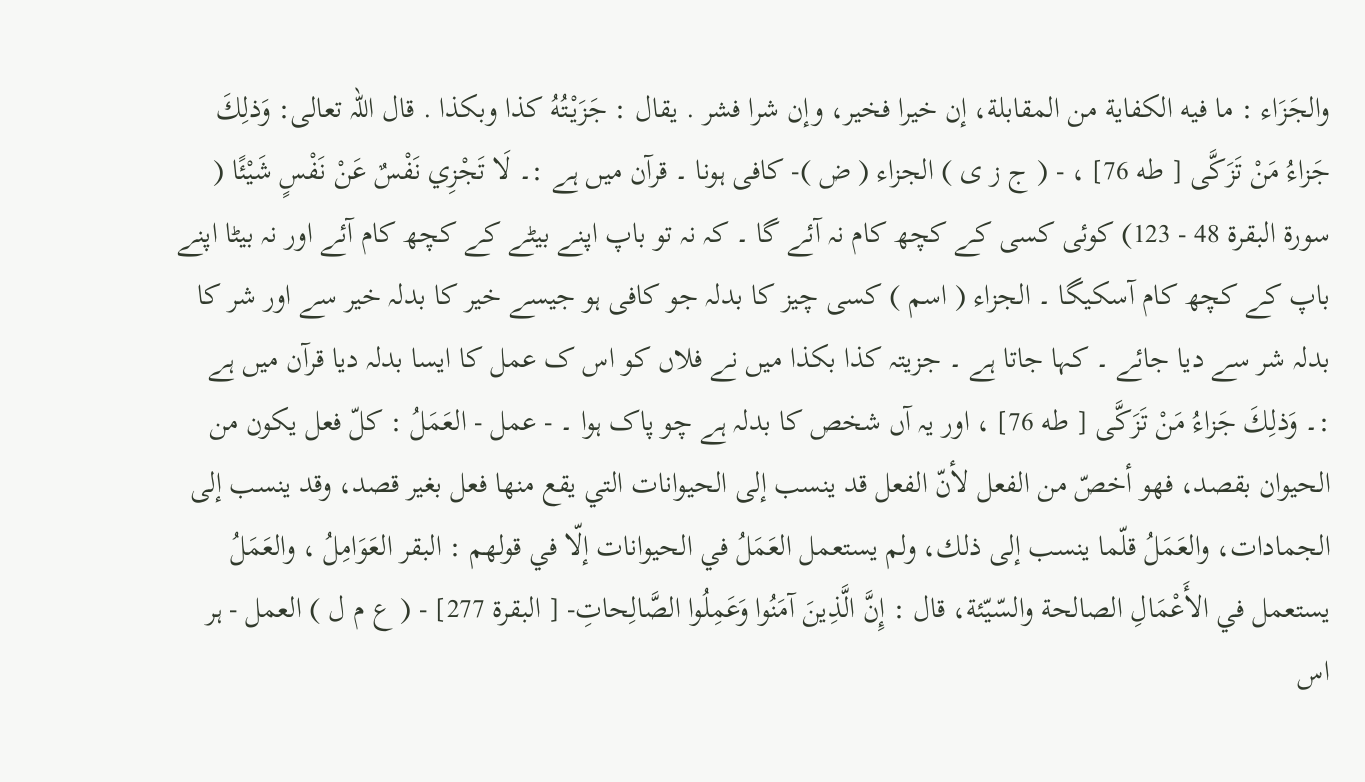والجَزَاء : ما فيه الکفاية من المقابلة، إن خيرا فخیر، وإن شرا فشر . يقال : جَزَيْتُهُ كذا وبکذا . قال اللہ تعالی: وَذلِكَ جَزاءُ مَنْ تَزَكَّى [ طه 76] ، - ( ج ز ی ) الجزاء ( ض )- کافی ہونا ۔ قرآن میں ہے :۔ لَا تَجْزِي نَفْسٌ عَنْ نَفْسٍ شَيْئًا ( سورة البقرة 48 - 123) کوئی کسی کے کچھ کام نہ آئے گا ۔ کہ نہ تو باپ اپنے بیٹے کے کچھ کام آئے اور نہ بیٹا اپنے باپ کے کچھ کام آسکیگا ۔ الجزاء ( اسم ) کسی چیز کا بدلہ جو کافی ہو جیسے خیر کا بدلہ خیر سے اور شر کا بدلہ شر سے دیا جائے ۔ کہا جاتا ہے ۔ جزیتہ کذا بکذا میں نے فلاں کو اس ک عمل کا ایسا بدلہ دیا قرآن میں ہے :۔ وَذلِكَ جَزاءُ مَنْ تَزَكَّى [ طه 76] ، اور یہ آں شخص کا بدلہ ہے چو پاک ہوا ۔ - عمل - العَمَلُ : كلّ فعل يكون من الحیوان بقصد، فهو أخصّ من الفعل لأنّ الفعل قد ينسب إلى الحیوانات التي يقع منها فعل بغیر قصد، وقد ينسب إلى الجمادات، والعَمَلُ قلّما ينسب إلى ذلك، ولم يستعمل العَمَلُ في الحیوانات إلّا في قولهم : البقر العَوَامِلُ ، والعَمَلُ يستعمل في الأَعْمَالِ الصالحة والسّيّئة، قال : إِنَّ الَّذِينَ آمَنُوا وَعَمِلُوا الصَّالِحاتِ- [ البقرة 277] - ( ع م ل ) العمل - ہر اس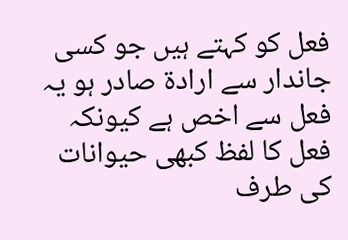فعل کو کہتے ہیں جو کسی جاندار سے ارادۃ صادر ہو یہ فعل سے اخص ہے کیونکہ فعل کا لفظ کبھی حیوانات کی طرف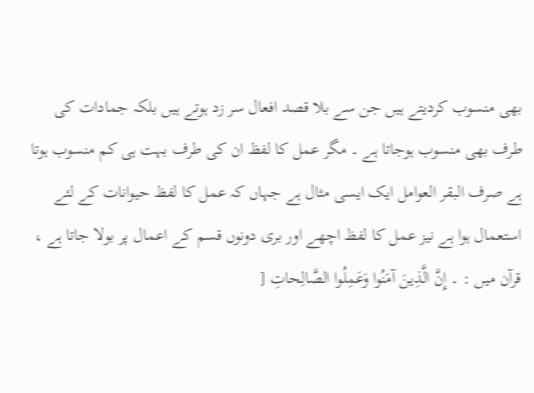بھی منسوب کردیتے ہیں جن سے بلا قصد افعال سر زد ہوتے ہیں بلکہ جمادات کی طرف بھی منسوب ہوجاتا ہے ۔ مگر عمل کا لفظ ان کی طرف بہت ہی کم منسوب ہوتا ہے صرف البقر العوامل ایک ایسی مثال ہے جہاں کہ عمل کا لفظ حیوانات کے لئے استعمال ہوا ہے نیز عمل کا لفظ اچھے اور بری دونوں قسم کے اعمال پر بولا جاتا ہے ، قرآن میں : ۔ إِنَّ الَّذِينَ آمَنُوا وَعَمِلُوا الصَّالِحاتِ [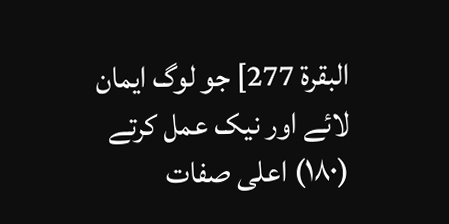البقرة 277] جو لوگ ایمان لائے اور نیک عمل کرتے
(١٨٠) اعلی صفات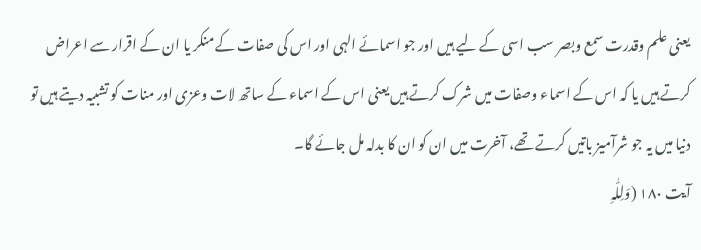یعنی علم وقدرت سمع وبصر سب اسی کے لیے ہیں اور جو اسمائے الہی اور اس کی صفات کے منکر یا ان کے اقرار سے اعراض کرتے ہیں یا کہ اس کے اسماء وصفات میں شرک کرتے ہیں یعنی اس کے اسماء کے ساتھ لات وعزی اور منات کو تشبیہ دیتے ہیں تو دنیا میں یہ جو شرآمیز باتیں کرتے تھے، آخرت میں ان کو ان کا بدلہ مل جائے گا۔
آیت ١٨٠ (وَلِلّٰہِ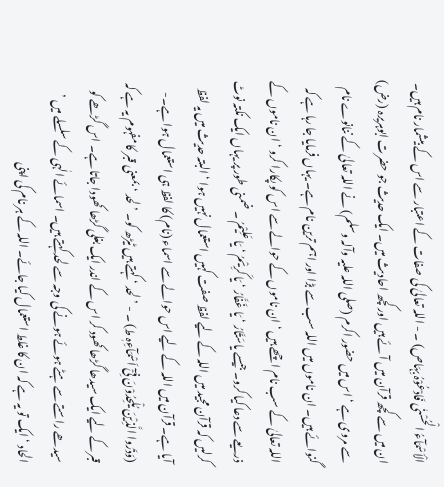الْاَسْمَآءُ الْحُسْنٰی فَادْعُوْہُ بِہَاص) ۔ - اللہ تعالیٰ کی صفات کے اعتبار سے اس کے بیشمار نام ہیں۔ ان میں سے کچھ قرآن میں آئے ہیں اور کچھ احادیث میں۔ ایک حدیث جو حضرت ابوہریرہ (رض) سے مروی ہے ‘ اس میں حضور اکرم (صلی اللہ علیہ وآلہ وسلم) نے اللہ تعالیٰ کے ننانوے نام گنوائے ہیں۔ ان ناموں میں اللہ سب سے بڑا اور اہم ترین نام ہے۔ یہاں فرمایا جا رہا ہے کہ اللہ تعالیٰ کے سب نام اچھے ہیں ‘ ان ناموں کے حوالے سے اس کو پکارا کرو ‘ ان ناموں کے ذریعے سے دعا کیا کرو۔ جیسے یاسَتَّارُ ‘ یَا غَفَّارُ ‘ یَا کَرِیْمُ ‘ یَا عَلِیْمُ ۔ ضمنی طور پر یہاں ایک نکتہ نوٹ کرلیں کہ قرآن مجید میں اللہ کے لیے لفظ صفت کہیں استعمال نہیں ہوا ‘ البتہ حدیث میں یہ لفظ آیا ہے۔ قرآن میں اللہ کے لیے اس حوالے سے اسماء (نام) کا لفظ ہی استعمال ہوا ہے۔- (وَذَرُوا الَّذِیْنَ یُلْحِدُوْنَ فِیْٓ اَسْمَآءِہٖ ط) ۔ - ’ لحد ‘ کہتے ہیں ٹیڑھ کو۔ ’ لحد ‘ بمعنی قبر کا مفہوم یہ ہے کہ قبر کے لیے ایک سیدھا گڑھا کھود کر اس کے اندر ایک بغلی گڑھا کھودا جاتا ہے۔ اس گڑھے کو سیدھے راستے سے ہٹے ہوئے ہونے کی وجہ سے لحد کہتے ہیں۔ اسمائے الٰہی کے سلسلے میں ’ الحاد ‘ ایک تو یہ ہے کہ ان کا غلط استعمال کیا جائے۔ اللہ کے ہر نام کی اپنی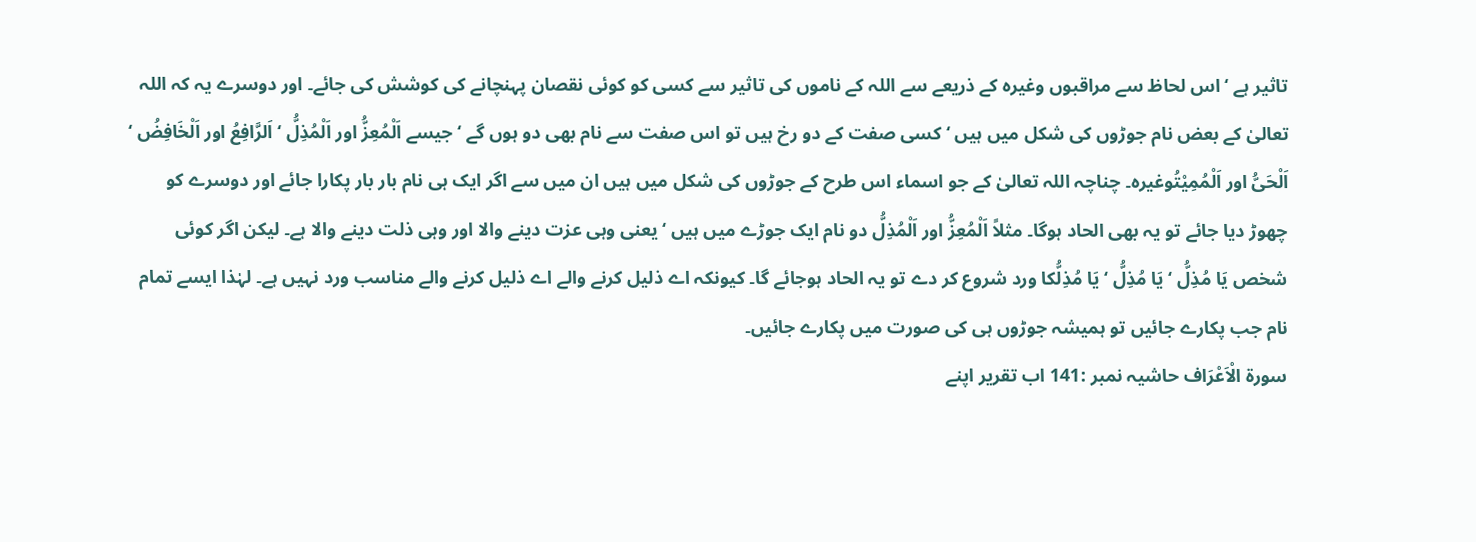تاثیر ہے ‘ اس لحاظ سے مراقبوں وغیرہ کے ذریعے سے اللہ کے ناموں کی تاثیر سے کسی کو کوئی نقصان پہنچانے کی کوشش کی جائے۔ اور دوسرے یہ کہ اللہ تعالیٰ کے بعض نام جوڑوں کی شکل میں ہیں ‘ کسی صفت کے دو رخ ہیں تو اس صفت سے نام بھی دو ہوں گے ‘ جیسے اَلْمُعِزُّ اور اَلْمُذِلُّ ‘ اَلرَّافِعُ اور اَلْخَافِضُ ‘ اَلْحَیُّ اور اَلْمُمِیْتُوغیرہ۔ چناچہ اللہ تعالیٰ کے جو اسماء اس طرح کے جوڑوں کی شکل میں ہیں ان میں سے اگر ایک ہی نام بار بار پکارا جائے اور دوسرے کو چھوڑ دیا جائے تو یہ بھی الحاد ہوگا۔ مثلاً اَلْمُعِزُّ اور اَلْمُذِلُّ دو نام ایک جوڑے میں ہیں ‘ یعنی وہی عزت دینے والا اور وہی ذلت دینے والا ہے۔ لیکن اگر کوئی شخص یَا مُذِلُّ ‘ یَا مُذِلُّ ‘ یَا مُذِلُّکا ورد شروع کر دے تو یہ الحاد ہوجائے گا۔ کیونکہ اے ذلیل کرنے والے اے ذلیل کرنے والے مناسب ورد نہیں ہے۔ لہٰذا ایسے تمام نام جب پکارے جائیں تو ہمیشہ جوڑوں ہی کی صورت میں پکارے جائیں۔
سورة الْاَعْرَاف حاشیہ نمبر :141 اب تقریر اپنے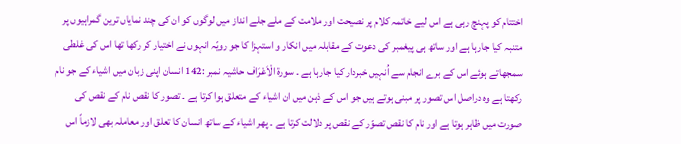اختتام کو پہنچ رہی ہے اس لیے خاتمہ کلام پر نصیحت اور ملامت کے ملے جلے انداز میں لوگوں کو ان کی چند نمایاں ترین گمراہیوں پر متنبہ کیا جارہا ہے اور ساتھ ہی پیغمبر کی دعوت کے مقابلہ میں انکار و استہزا کا جو رویّہ انہوں نے اختیار کر رکھا تھا اس کی غلطی سمجھاتے ہوئے اس کے برے انجام سے اُنہیں خبردار کیا جارہا ہے ۔ سورة الْاَعْرَاف حاشیہ نمبر :142 انسان اپنی زبان میں اشیاء کے جو نام رکھتا ہے وہ دراصل اس تصور پر مبنی ہوتے ہیں جو اس کے ذہن میں ان اشیاء کے متعلق ہوا کرتا ہے ۔ تصور کا نقص نام کے نقص کی صورت میں ظاہر ہوتا ہے اور نام کا نقص تصوّر کے نقص پر دلالت کرتا ہے ۔ پھر اشیاء کے ساتھ انسان کا تعلق اور معاملہ بھی لازماً اس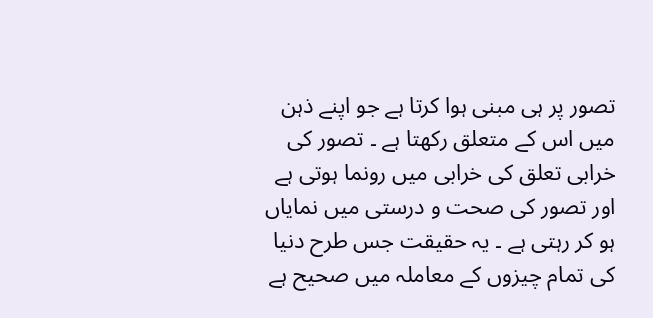تصور پر ہی مبنی ہوا کرتا ہے جو اپنے ذہن میں اس کے متعلق رکھتا ہے ۔ تصور کی خرابی تعلق کی خرابی میں رونما ہوتی ہے اور تصور کی صحت و درستی میں نمایاں ہو کر رہتی ہے ۔ یہ حقیقت جس طرح دنیا کی تمام چیزوں کے معاملہ میں صحیح ہے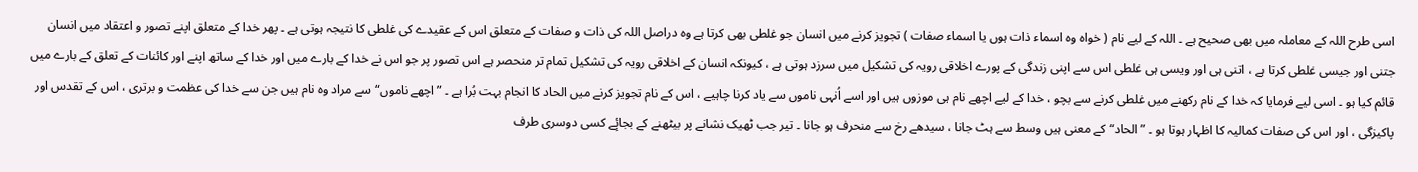اسی طرح اللہ کے معاملہ میں بھی صحیح ہے ۔ اللہ کے لیے نام ( خواہ وہ اسماء ذات ہوں یا اسماء صفات ) تجویز کرنے میں انسان جو غلطی بھی کرتا ہے وہ دراصل اللہ کی ذات و صفات کے متعلق اس کے عقیدے کی غلطی کا نتیجہ ہوتی ہے ۔ پھر خدا کے متعلق اپنے تصور و اعتقاد میں انسان جتنی اور جیسی غلطی کرتا ہے ، اتنی ہی اور ویسی ہی غلطی اس سے اپنی زندگی کے پورے اخلاقی رویہ کی تشکیل میں سرزد ہوتی ہے ، کیونکہ انسان کے اخلاقی رویہ کی تشکیل تمام تر منحصر ہے اس تصور پر جو اس نے خدا کے بارے میں اور خدا کے ساتھ اپنے اور کائنات کے تعلق کے بارے میں قائم کیا ہو ۔ اسی لیے فرمایا کہ خدا کے نام رکھنے میں غلطی کرنے سے بچو ، خدا کے لیے اچھے نام ہی موزوں ہیں اور اسے اُنہی ناموں سے یاد کرنا چاہیے ، اس کے نام تجویز کرنے میں الحاد کا انجام بہت بُرا ہے ۔ ”اچھے ناموں“سے مراد وہ نام ہیں جن سے خدا کی عظمت و برتری ، اس کے تقدس اور پاکیزگی ، اور اس کی صفات کمالیہ کا اظہار ہوتا ہو ۔ ”الحاد“کے معنی ہیں وسط سے ہٹ جانا ، سیدھے رخ سے منحرف ہو جانا ۔ تیر جب ٹھیک نشانے پر بیٹھنے کے بجائٕے کسی دوسری طرف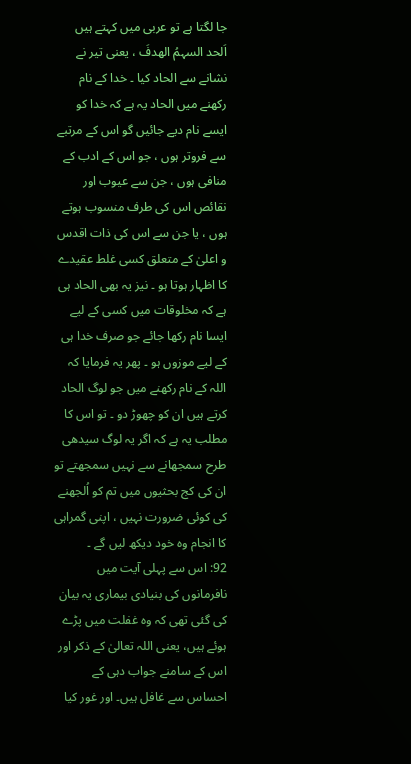جا لگتا ہے تو عربی میں کہتے ہیں اَلحد السہمُ الھدفَ ، یعنی تیر نے نشانے سے الحاد کیا ۔ خدا کے نام رکھنے میں الحاد یہ ہے کہ خدا کو ایسے نام دیے جائیں گو اس کے مرتبے سے فروتر ہوں ، جو اس کے ادب کے منافی ہوں ، جن سے عیوب اور نقائص اس کی طرف منسوب ہوتے ہوں ، یا جن سے اس کی ذات اقدس و اعلیٰ کے متعلق کسی غلط عقیدے کا اظہار ہوتا ہو ۔ نیز یہ بھی الحاد ہی ہے کہ مخلوقات میں کسی کے لیے ایسا نام رکھا جائے جو صرف خدا ہی کے لیے موزوں ہو ۔ پھر یہ فرمایا کہ اللہ کے نام رکھنے میں جو لوگ الحاد کرتے ہیں ان کو چھوڑ دو ۔ تو اس کا مطلب یہ ہے کہ اگر یہ لوگ سیدھی طرح سمجھانے سے نہیں سمجھتے تو ان کی کج بحثیوں میں تم کو اُلجھنے کی کوئی ضرورت نہیں ، اپنی گمراہی کا انجام وہ خود دیکھ لیں گے ۔
92: اس سے پہلی آیت میں نافرمانوں کی بنیادی بیماری یہ بیان کی گئی تھی کہ وہ غفلت میں پڑے ہوئے ہیں، یعنی اللہ تعالیٰ کے ذکر اور اس کے سامنے جواب دہی کے احساس سے غافل ہیں۔ اور غور کیا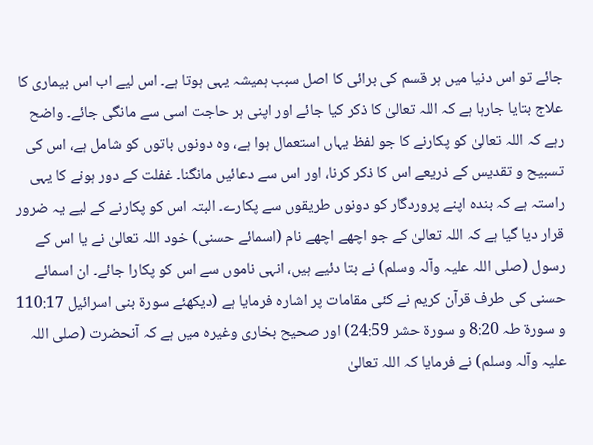جائے تو اس دنیا میں ہر قسم کی برائی کا اصل سبب ہمیشہ یہی ہوتا ہے۔ اس لیے اب اس بیماری کا علاج بتایا جارہا ہے کہ اللہ تعالیٰ کا ذکر کیا جائے اور اپنی ہر حاجت اسی سے مانگی جائے۔ واضح رہے کہ اللہ تعالیٰ کو پکارنے کا جو لفظ یہاں استعمال ہوا ہے، وہ دونوں باتوں کو شامل ہے، اس کی تسبیح و تقدیس کے ذریعے اس کا ذکر کرنا، اور اس سے دعائیں مانگنا۔ غفلت کے دور ہونے کا یہی راستہ ہے کہ بندہ اپنے پروردگار کو دونوں طریقوں سے پکارے۔ البتہ اس کو پکارنے کے لیے یہ ضرور قرار دیا گیا ہے کہ اللہ تعالیٰ کے جو اچھے اچھے نام (اسمائے حسنی) خود اللہ تعالیٰ نے یا اس کے رسول (صلی اللہ علیہ وآلہ وسلم) نے بتا دئیے ہیں، انہی ناموں سے اس کو پکارا جائے۔ ان اسمائے حسنی کی طرف قرآن کریم نے کئی مقامات پر اشارہ فرمایا ہے (دیکھئے سورۃ بنی اسرائیل 110:17 و سورۃ طہ 8:20 و سورۃ حشر 24:59) اور صحیح بخاری وغیرہ میں ہے کہ آنحضرت (صلی اللہ علیہ وآلہ وسلم) نے فرمایا کہ اللہ تعالیٰ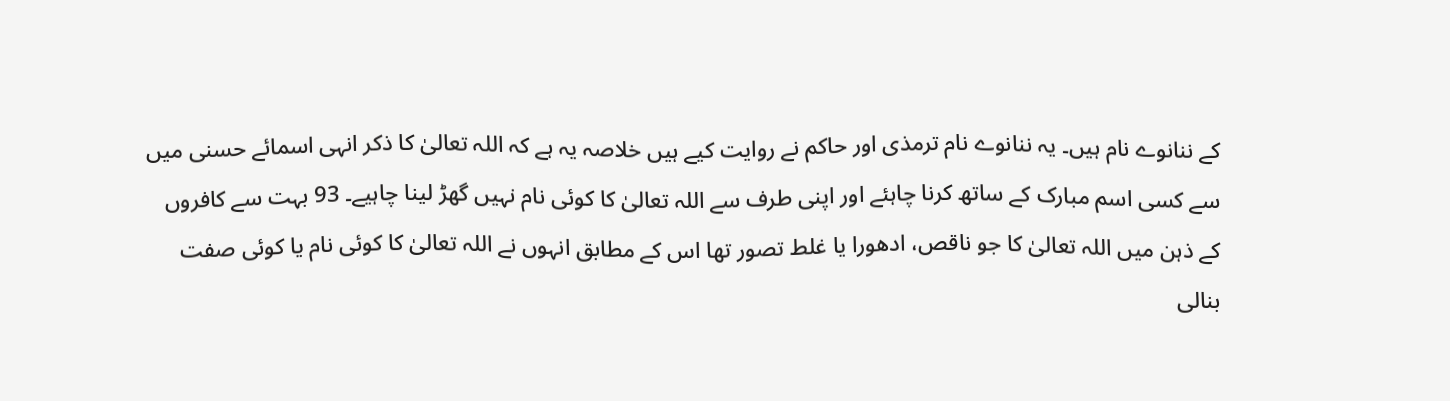کے ننانوے نام ہیں۔ یہ ننانوے نام ترمذی اور حاکم نے روایت کیے ہیں خلاصہ یہ ہے کہ اللہ تعالیٰ کا ذکر انہی اسمائے حسنی میں سے کسی اسم مبارک کے ساتھ کرنا چاہئے اور اپنی طرف سے اللہ تعالیٰ کا کوئی نام نہیں گھڑ لینا چاہیے۔ 93 بہت سے کافروں کے ذہن میں اللہ تعالیٰ کا جو ناقص، ادھورا یا غلط تصور تھا اس کے مطابق انہوں نے اللہ تعالیٰ کا کوئی نام یا کوئی صفت بنالی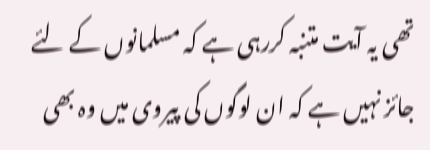تھی یہ آیت متنبہ کررہی ہے کہ مسلمانوں کے لئے جائز نہیں ہے کہ ان لوگوں کی پیروی میں وہ بھی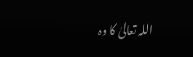اللہ تعالیٰ کا وہ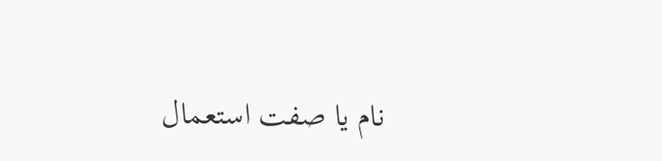نام یا صفت استعمال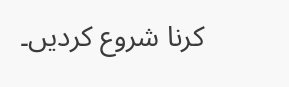کرنا شروع کردیں۔